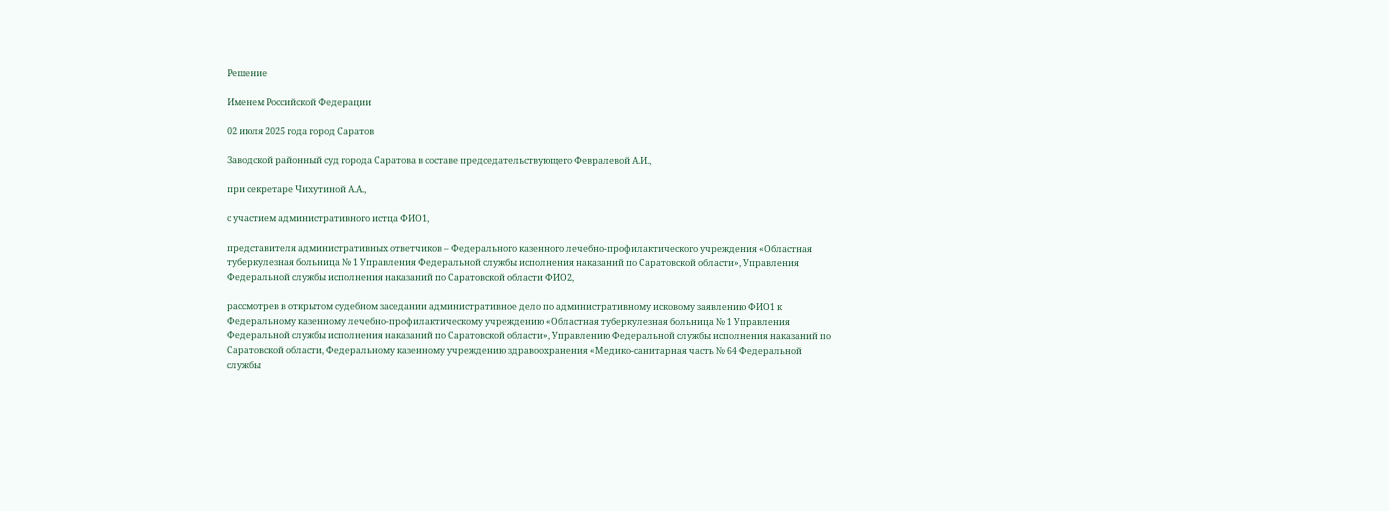Решение

Именем Российской Федерации

02 июля 2025 года город Саратов

Заводской районный суд города Саратова в составе председательствующего Февралевой А.И.,

при секретаре Чихутиной А.А.,

с участием административного истца ФИО1,

представителя административных ответчиков – Федерального казенного лечебно-профилактического учреждения «Областная туберкулезная больница № 1 Управления Федеральной службы исполнения наказаний по Саратовской области», Управления Федеральной службы исполнения наказаний по Саратовской области ФИО2,

рассмотрев в открытом судебном заседании административное дело по административному исковому заявлению ФИО1 к Федеральному казенному лечебно-профилактическому учреждению «Областная туберкулезная больница № 1 Управления Федеральной службы исполнения наказаний по Саратовской области», Управлению Федеральной службы исполнения наказаний по Саратовской области, Федеральному казенному учреждению здравоохранения «Медико-санитарная часть № 64 Федеральной службы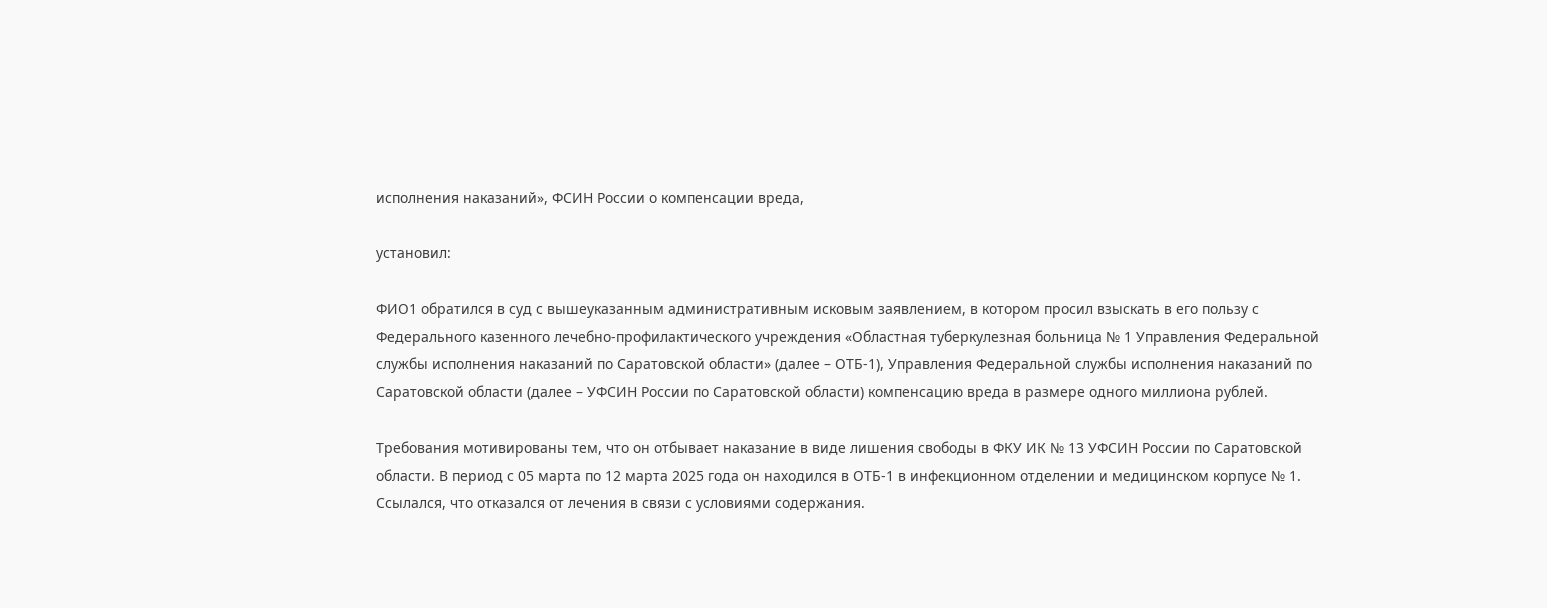исполнения наказаний», ФСИН России о компенсации вреда,

установил:

ФИО1 обратился в суд с вышеуказанным административным исковым заявлением, в котором просил взыскать в его пользу с Федерального казенного лечебно-профилактического учреждения «Областная туберкулезная больница № 1 Управления Федеральной службы исполнения наказаний по Саратовской области» (далее – ОТБ-1), Управления Федеральной службы исполнения наказаний по Саратовской области (далее – УФСИН России по Саратовской области) компенсацию вреда в размере одного миллиона рублей.

Требования мотивированы тем, что он отбывает наказание в виде лишения свободы в ФКУ ИК № 13 УФСИН России по Саратовской области. В период с 05 марта по 12 марта 2025 года он находился в ОТБ-1 в инфекционном отделении и медицинском корпусе № 1. Ссылался, что отказался от лечения в связи с условиями содержания.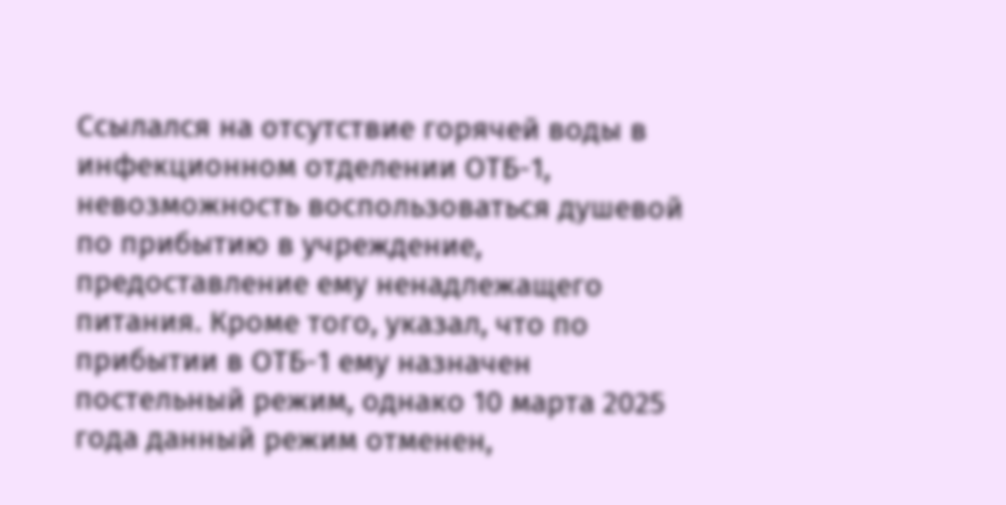Ссылался на отсутствие горячей воды в инфекционном отделении ОТБ-1, невозможность воспользоваться душевой по прибытию в учреждение, предоставление ему ненадлежащего питания. Кроме того, указал, что по прибытии в ОТБ-1 ему назначен постельный режим, однако 10 марта 2025 года данный режим отменен,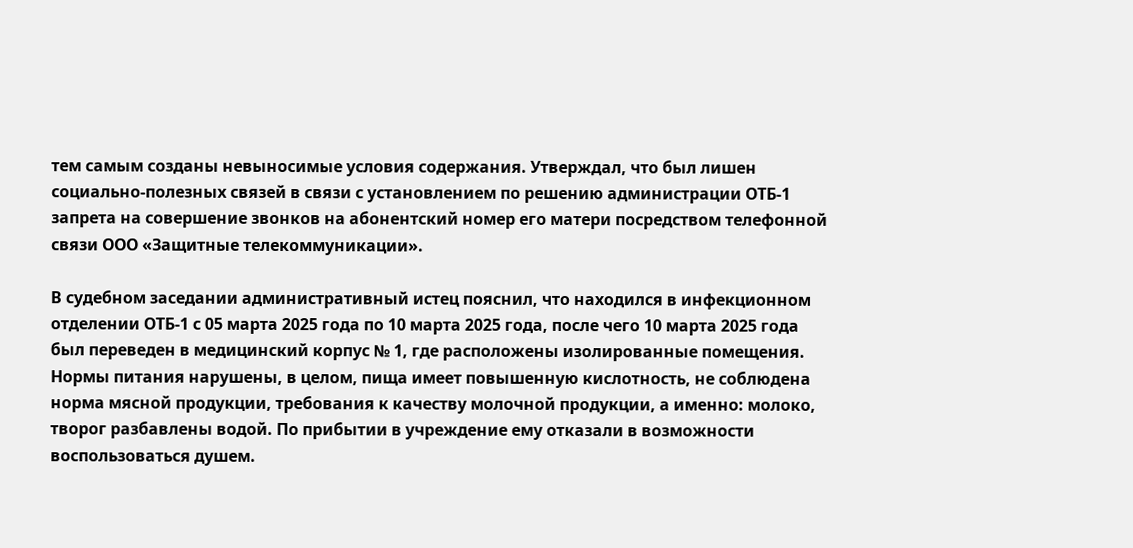тем самым созданы невыносимые условия содержания. Утверждал, что был лишен социально-полезных связей в связи с установлением по решению администрации ОТБ-1 запрета на совершение звонков на абонентский номер его матери посредством телефонной связи ООО «Защитные телекоммуникации».

В судебном заседании административный истец пояснил, что находился в инфекционном отделении ОТБ-1 с 05 марта 2025 года по 10 марта 2025 года, после чего 10 марта 2025 года был переведен в медицинский корпус № 1, где расположены изолированные помещения. Нормы питания нарушены, в целом, пища имеет повышенную кислотность, не соблюдена норма мясной продукции, требования к качеству молочной продукции, а именно: молоко, творог разбавлены водой. По прибытии в учреждение ему отказали в возможности воспользоваться душем.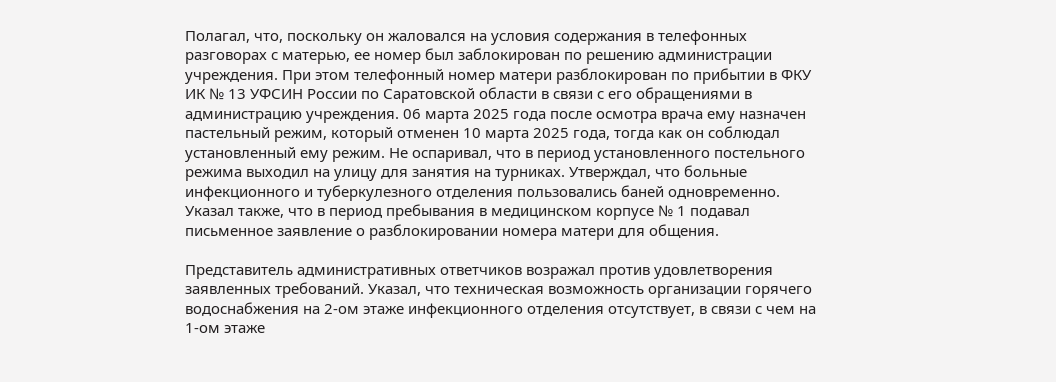Полагал, что, поскольку он жаловался на условия содержания в телефонных разговорах с матерью, ее номер был заблокирован по решению администрации учреждения. При этом телефонный номер матери разблокирован по прибытии в ФКУ ИК № 13 УФСИН России по Саратовской области в связи с его обращениями в администрацию учреждения. 06 марта 2025 года после осмотра врача ему назначен пастельный режим, который отменен 10 марта 2025 года, тогда как он соблюдал установленный ему режим. Не оспаривал, что в период установленного постельного режима выходил на улицу для занятия на турниках. Утверждал, что больные инфекционного и туберкулезного отделения пользовались баней одновременно. Указал также, что в период пребывания в медицинском корпусе № 1 подавал письменное заявление о разблокировании номера матери для общения.

Представитель административных ответчиков возражал против удовлетворения заявленных требований. Указал, что техническая возможность организации горячего водоснабжения на 2-ом этаже инфекционного отделения отсутствует, в связи с чем на 1-ом этаже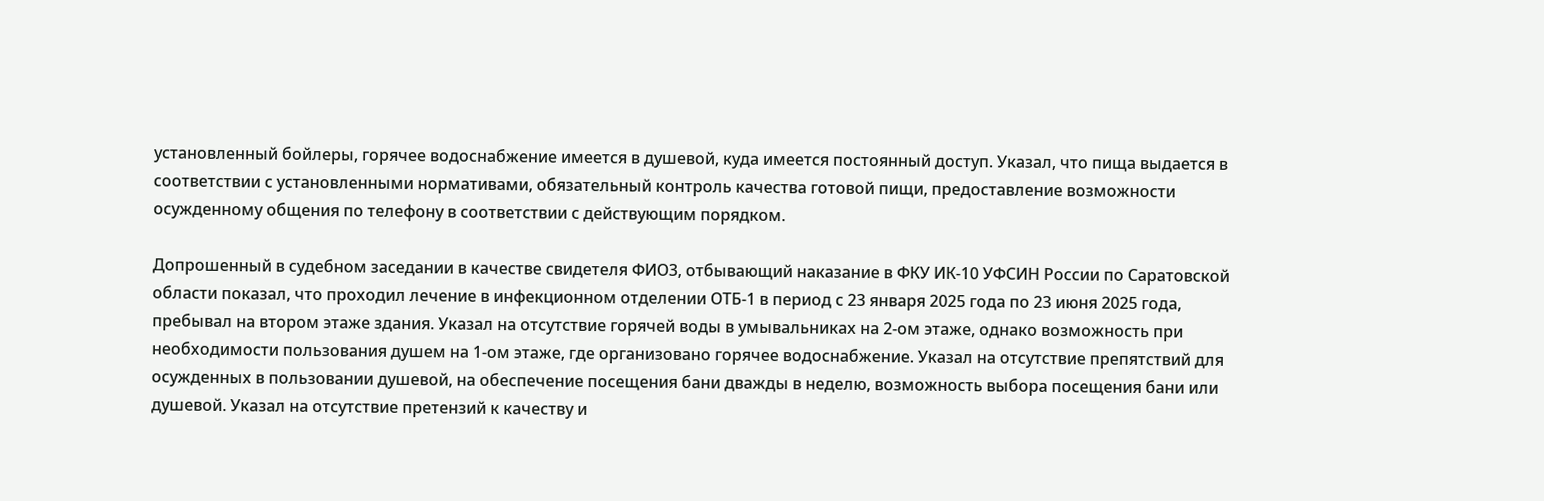установленный бойлеры, горячее водоснабжение имеется в душевой, куда имеется постоянный доступ. Указал, что пища выдается в соответствии с установленными нормативами, обязательный контроль качества готовой пищи, предоставление возможности осужденному общения по телефону в соответствии с действующим порядком.

Допрошенный в судебном заседании в качестве свидетеля ФИО3, отбывающий наказание в ФКУ ИК-10 УФСИН России по Саратовской области показал, что проходил лечение в инфекционном отделении ОТБ-1 в период с 23 января 2025 года по 23 июня 2025 года, пребывал на втором этаже здания. Указал на отсутствие горячей воды в умывальниках на 2-ом этаже, однако возможность при необходимости пользования душем на 1-ом этаже, где организовано горячее водоснабжение. Указал на отсутствие препятствий для осужденных в пользовании душевой, на обеспечение посещения бани дважды в неделю, возможность выбора посещения бани или душевой. Указал на отсутствие претензий к качеству и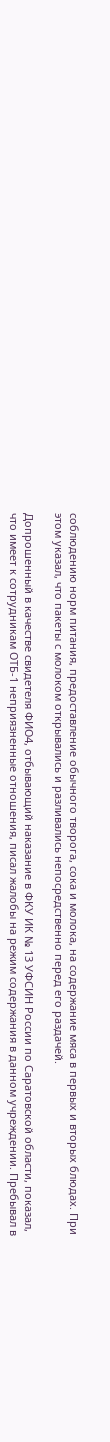соблюдению норм питания, предоставление обычного творога, сока и молока, на содержание мяса в первых и вторых блюдах. При этом указал, что пакеты с молоком открывались и разливались непосредственно перед его раздачей.

Допрошенный в качестве свидетеля ФИО4, отбывающий наказание в ФКУ ИК № 13 УФСИН России по Саратовской области, показал, что имеет к сотрудникам ОТБ-1 неприязненные отношения, писал жалобы на режим содержания в данном учреждении. Пребывал в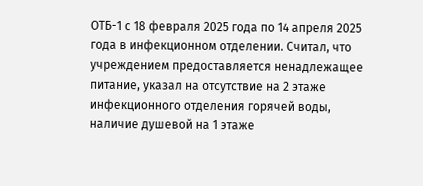ОТБ-1 с 18 февраля 2025 года по 14 апреля 2025 года в инфекционном отделении. Считал, что учреждением предоставляется ненадлежащее питание, указал на отсутствие на 2 этаже инфекционного отделения горячей воды, наличие душевой на 1 этаже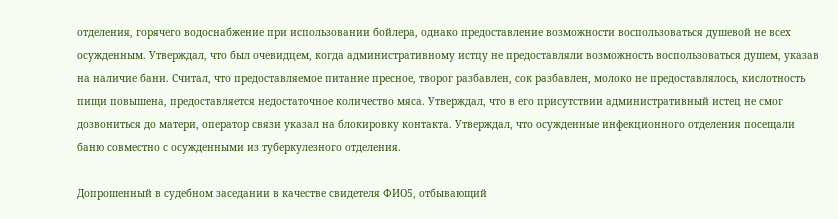отделения, горячего водоснабжение при использовании бойлера, однако предоставление возможности воспользоваться душевой не всех осужденным. Утверждал, что был очевидцем, когда административному истцу не предоставляли возможность воспользоваться душем, указав на наличие бани. Считал, что предоставляемое питание пресное, творог разбавлен, сок разбавлен, молоко не предоставлялось, кислотность пищи повышена, предоставляется недостаточное количество мяса. Утверждал, что в его присутствии административный истец не смог дозвониться до матери, оператор связи указал на блокировку контакта. Утверждал, что осужденные инфекционного отделения посещали баню совместно с осужденными из туберкулезного отделения.

Допрошенный в судебном заседании в качестве свидетеля ФИО5, отбывающий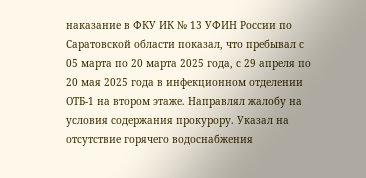наказание в ФКУ ИК № 13 УФИН России по Саратовской области показал, что пребывал с 05 марта по 20 марта 2025 года, с 29 апреля по 20 мая 2025 года в инфекционном отделении ОТБ-1 на втором этаже. Направлял жалобу на условия содержания прокурору. Указал на отсутствие горячего водоснабжения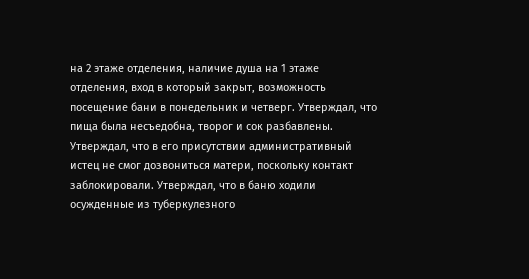на 2 этаже отделения, наличие душа на 1 этаже отделения, вход в который закрыт, возможность посещение бани в понедельник и четверг. Утверждал, что пища была несъедобна, творог и сок разбавлены. Утверждал, что в его присутствии административный истец не смог дозвониться матери, поскольку контакт заблокировали. Утверждал, что в баню ходили осужденные из туберкулезного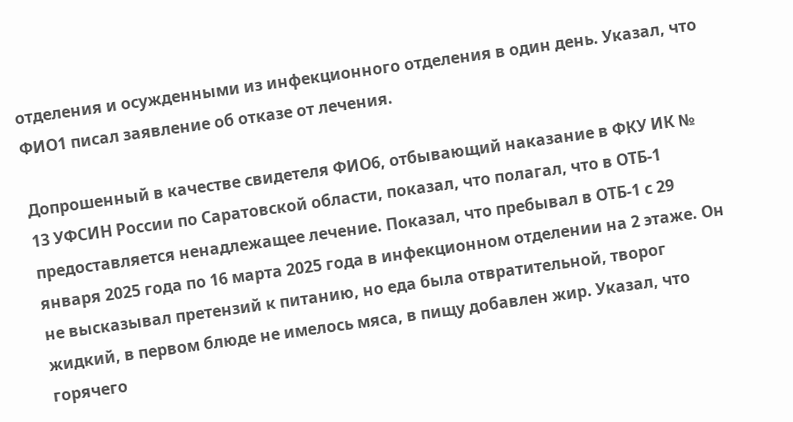отделения и осужденными из инфекционного отделения в один день. Указал, что ФИО1 писал заявление об отказе от лечения.

Допрошенный в качестве свидетеля ФИО6, отбывающий наказание в ФКУ ИК № 13 УФСИН России по Саратовской области, показал, что полагал, что в ОТБ-1 предоставляется ненадлежащее лечение. Показал, что пребывал в ОТБ-1 с 29 января 2025 года по 16 марта 2025 года в инфекционном отделении на 2 этаже. Он не высказывал претензий к питанию, но еда была отвратительной, творог жидкий, в первом блюде не имелось мяса, в пищу добавлен жир. Указал, что горячего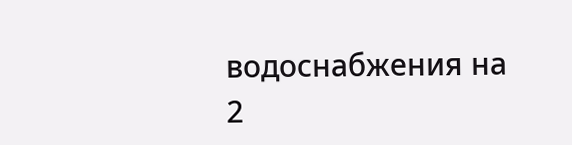водоснабжения на 2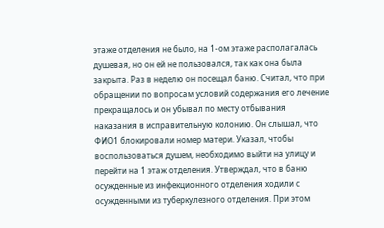этаже отделения не было, на 1-ом этаже располагалась душевая, но он ей не пользовался, так как она была закрыта. Раз в неделю он посещал баню. Считал, что при обращении по вопросам условий содержания его лечение прекращалось и он убывал по месту отбывания наказания в исправительную колонию. Он слышал, что ФИО1 блокировали номер матери. Указал, чтобы воспользоваться душем, необходимо выйти на улицу и перейти на 1 этаж отделения. Утверждал, что в баню осужденные из инфекционного отделения ходили с осужденными из туберкулезного отделения. При этом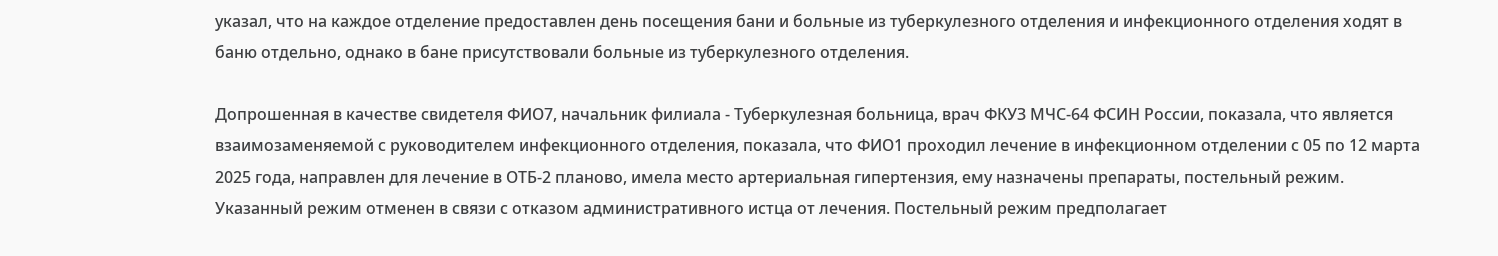указал, что на каждое отделение предоставлен день посещения бани и больные из туберкулезного отделения и инфекционного отделения ходят в баню отдельно, однако в бане присутствовали больные из туберкулезного отделения.

Допрошенная в качестве свидетеля ФИО7, начальник филиала - Туберкулезная больница, врач ФКУЗ МЧС-64 ФСИН России, показала, что является взаимозаменяемой с руководителем инфекционного отделения, показала, что ФИО1 проходил лечение в инфекционном отделении с 05 по 12 марта 2025 года, направлен для лечение в ОТБ-2 планово, имела место артериальная гипертензия, ему назначены препараты, постельный режим. Указанный режим отменен в связи с отказом административного истца от лечения. Постельный режим предполагает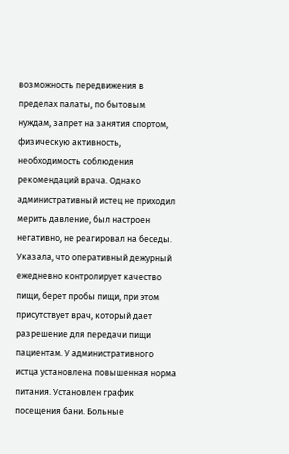возможность передвижения в пределах палаты, по бытовым нуждам, запрет на занятия спортом, физическую активность, необходимость соблюдения рекомендаций врача. Однако административный истец не приходил мерить давление, был настроен негативно, не реагировал на беседы. Указала, что оперативный дежурный ежедневно контролирует качество пищи, берет пробы пищи, при этом присутствует врач, который дает разрешение для передачи пищи пациентам. У административного истца установлена повышенная норма питания. Установлен график посещения бани. Больные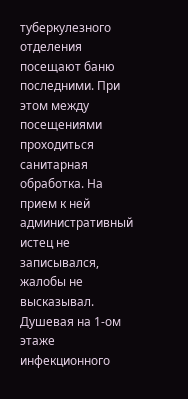туберкулезного отделения посещают баню последними. При этом между посещениями проходиться санитарная обработка. На прием к ней административный истец не записывался, жалобы не высказывал. Душевая на 1-ом этаже инфекционного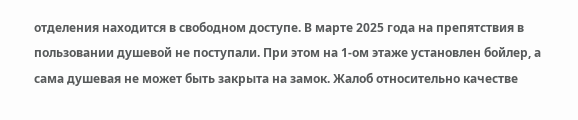отделения находится в свободном доступе. В марте 2025 года на препятствия в пользовании душевой не поступали. При этом на 1-ом этаже установлен бойлер, а сама душевая не может быть закрыта на замок. Жалоб относительно качестве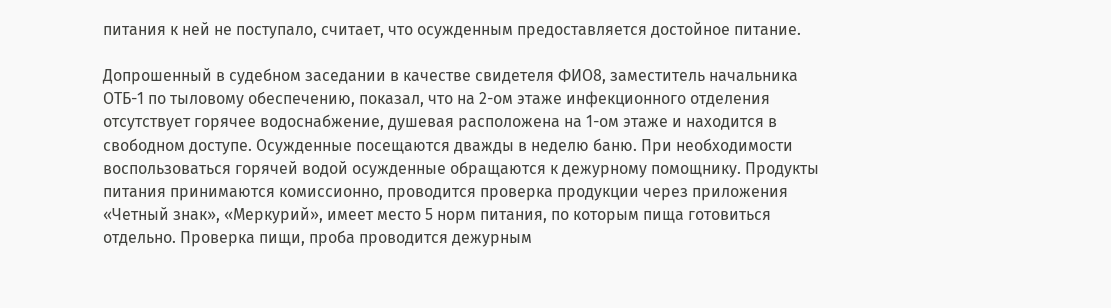питания к ней не поступало, считает, что осужденным предоставляется достойное питание.

Допрошенный в судебном заседании в качестве свидетеля ФИО8, заместитель начальника ОТБ-1 по тыловому обеспечению, показал, что на 2-ом этаже инфекционного отделения отсутствует горячее водоснабжение, душевая расположена на 1-ом этаже и находится в свободном доступе. Осужденные посещаются дважды в неделю баню. При необходимости воспользоваться горячей водой осужденные обращаются к дежурному помощнику. Продукты питания принимаются комиссионно, проводится проверка продукции через приложения «Четный знак», «Меркурий», имеет место 5 норм питания, по которым пища готовиться отдельно. Проверка пищи, проба проводится дежурным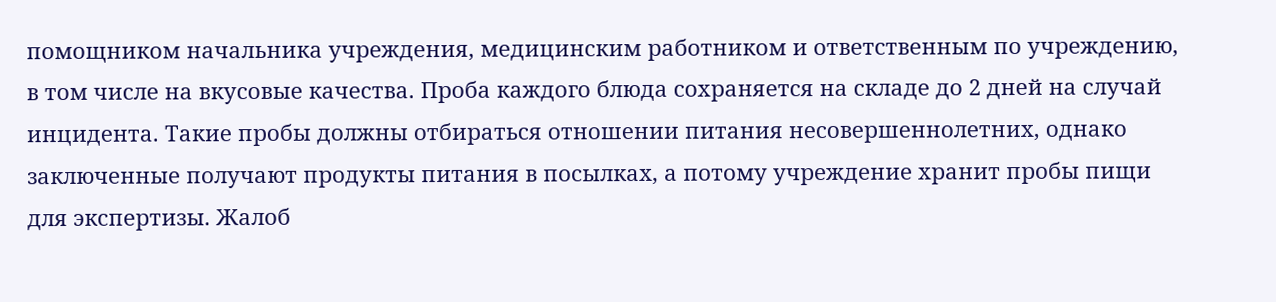помощником начальника учреждения, медицинским работником и ответственным по учреждению, в том числе на вкусовые качества. Проба каждого блюда сохраняется на складе до 2 дней на случай инцидента. Такие пробы должны отбираться отношении питания несовершеннолетних, однако заключенные получают продукты питания в посылках, а потому учреждение хранит пробы пищи для экспертизы. Жалоб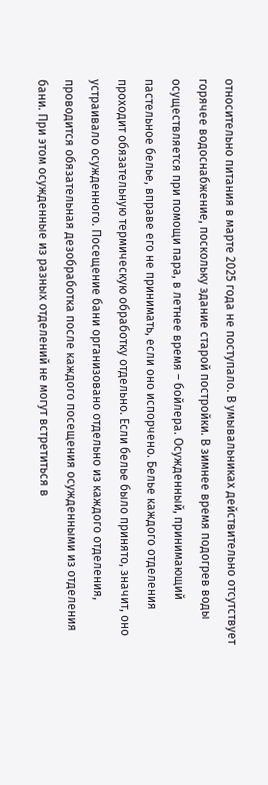относительно питания в марте 2025 года не поступало. В умывальниках действительно отсутствует горячее водоснабжение, поскольку здание старой постройки. В зимнее время подогрев воды осуществляется при помощи пара, в летнее время – бойлера. Осужденный, принимающий пастельное белье, вправе его не принимать, если оно испорчено. Белье каждого отделения проходит обязательную термическую обработку отдельно. Если белье было принято, значит, оно устраивало осужденного. Посещение бани организовано отдельно из каждого отделения, проводится обязательная дезобработка после каждого посещения осужденными из отделения бани. При этом осужденные из разных отделений не могут встретиться в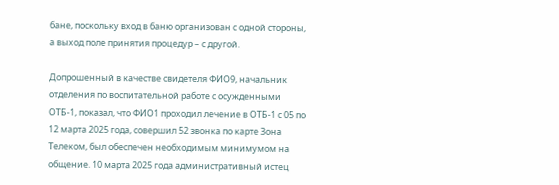бане, поскольку вход в баню организован с одной стороны, а выход поле принятия процедур – с другой.

Допрошенный в качестве свидетеля ФИО9, начальник отделения по воспитательной работе с осужденными ОТБ-1, показал, что ФИО1 проходил лечение в ОТБ-1 с 05 по 12 марта 2025 года, совершил 52 звонка по карте Зона Телеком, был обеспечен необходимым минимумом на общение. 10 марта 2025 года административный истец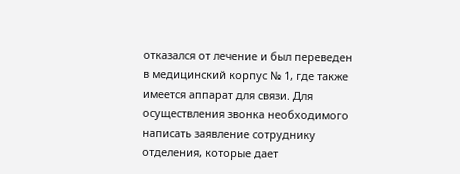отказался от лечение и был переведен в медицинский корпус № 1, где также имеется аппарат для связи. Для осуществления звонка необходимого написать заявление сотруднику отделения, которые дает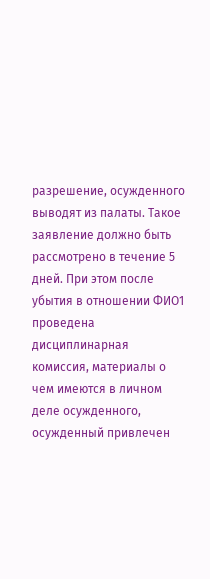разрешение, осужденного выводят из палаты. Такое заявление должно быть рассмотрено в течение 5 дней. При этом после убытия в отношении ФИО1 проведена дисциплинарная комиссия, материалы о чем имеются в личном деле осужденного, осужденный привлечен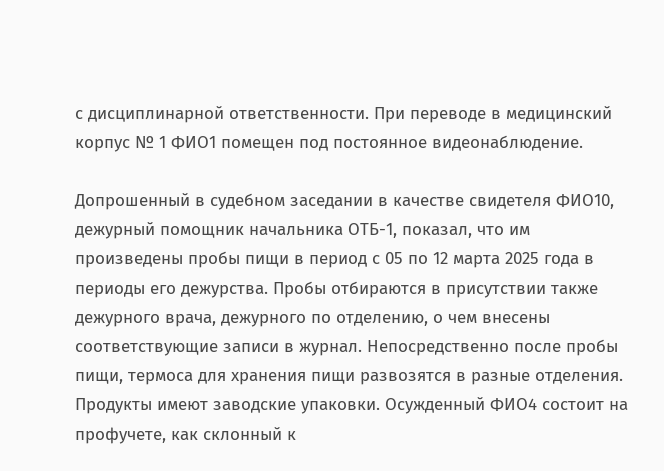с дисциплинарной ответственности. При переводе в медицинский корпус № 1 ФИО1 помещен под постоянное видеонаблюдение.

Допрошенный в судебном заседании в качестве свидетеля ФИО10, дежурный помощник начальника ОТБ-1, показал, что им произведены пробы пищи в период с 05 по 12 марта 2025 года в периоды его дежурства. Пробы отбираются в присутствии также дежурного врача, дежурного по отделению, о чем внесены соответствующие записи в журнал. Непосредственно после пробы пищи, термоса для хранения пищи развозятся в разные отделения. Продукты имеют заводские упаковки. Осужденный ФИО4 состоит на профучете, как склонный к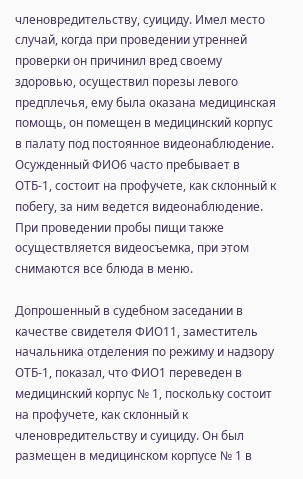членовредительству, суициду. Имел место случай, когда при проведении утренней проверки он причинил вред своему здоровью, осуществил порезы левого предплечья, ему была оказана медицинская помощь, он помещен в медицинский корпус в палату под постоянное видеонаблюдение. Осужденный ФИО6 часто пребывает в ОТБ-1, состоит на профучете, как склонный к побегу, за ним ведется видеонаблюдение. При проведении пробы пищи также осуществляется видеосъемка, при этом снимаются все блюда в меню.

Допрошенный в судебном заседании в качестве свидетеля ФИО11, заместитель начальника отделения по режиму и надзору ОТБ-1, показал, что ФИО1 переведен в медицинский корпус № 1, поскольку состоит на профучете, как склонный к членовредительству и суициду. Он был размещен в медицинском корпусе № 1 в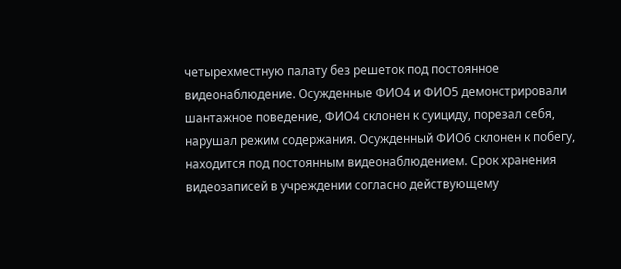четырехместную палату без решеток под постоянное видеонаблюдение. Осужденные ФИО4 и ФИО5 демонстрировали шантажное поведение, ФИО4 склонен к суициду, порезал себя, нарушал режим содержания. Осужденный ФИО6 склонен к побегу, находится под постоянным видеонаблюдением. Срок хранения видеозаписей в учреждении согласно действующему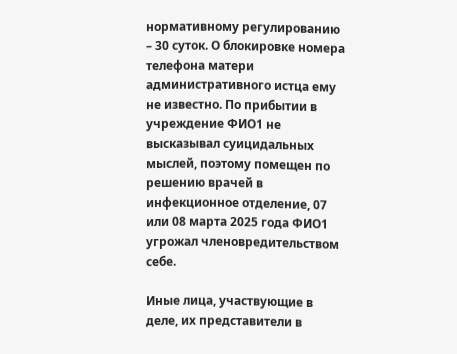нормативному регулированию – 30 суток. О блокировке номера телефона матери административного истца ему не известно. По прибытии в учреждение ФИО1 не высказывал суицидальных мыслей, поэтому помещен по решению врачей в инфекционное отделение, 07 или 08 марта 2025 года ФИО1 угрожал членовредительством себе.

Иные лица, участвующие в деле, их представители в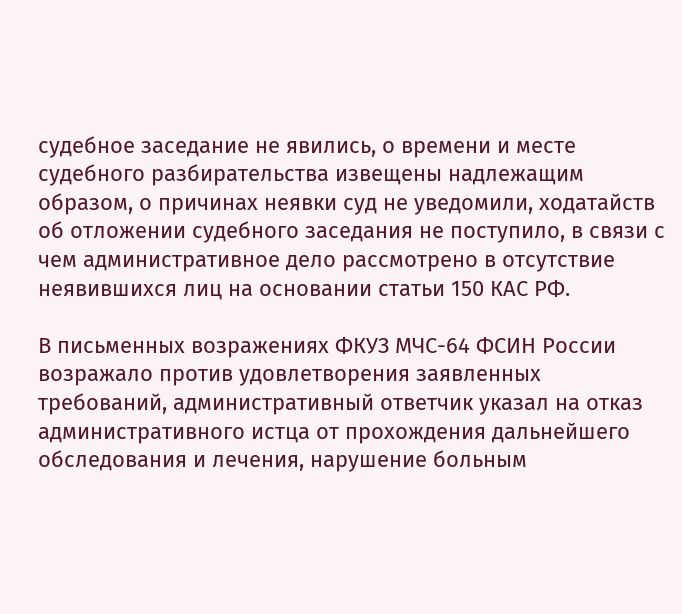судебное заседание не явились, о времени и месте судебного разбирательства извещены надлежащим образом, о причинах неявки суд не уведомили, ходатайств об отложении судебного заседания не поступило, в связи с чем административное дело рассмотрено в отсутствие неявившихся лиц на основании статьи 150 КАС РФ.

В письменных возражениях ФКУЗ МЧС-64 ФСИН России возражало против удовлетворения заявленных требований, административный ответчик указал на отказ административного истца от прохождения дальнейшего обследования и лечения, нарушение больным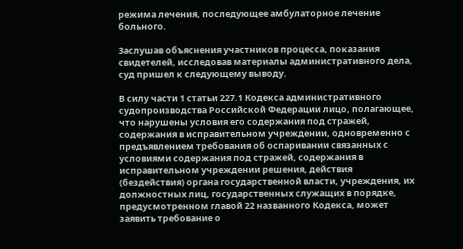режима лечения, последующее амбулаторное лечение больного.

Заслушав объяснения участников процесса, показания свидетелей, исследовав материалы административного дела, суд пришел к следующему выводу.

В силу части 1 статьи 227.1 Кодекса административного судопроизводства Российской Федерации лицо, полагающее, что нарушены условия его содержания под стражей, содержания в исправительном учреждении, одновременно с предъявлением требования об оспаривании связанных с условиями содержания под стражей, содержания в исправительном учреждении решения, действия (бездействия) органа государственной власти, учреждения, их должностных лиц, государственных служащих в порядке, предусмотренном главой 22 названного Кодекса, может заявить требование о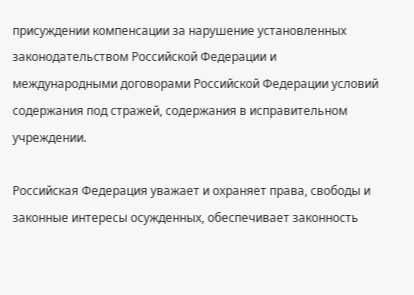присуждении компенсации за нарушение установленных законодательством Российской Федерации и международными договорами Российской Федерации условий содержания под стражей, содержания в исправительном учреждении.

Российская Федерация уважает и охраняет права, свободы и законные интересы осужденных, обеспечивает законность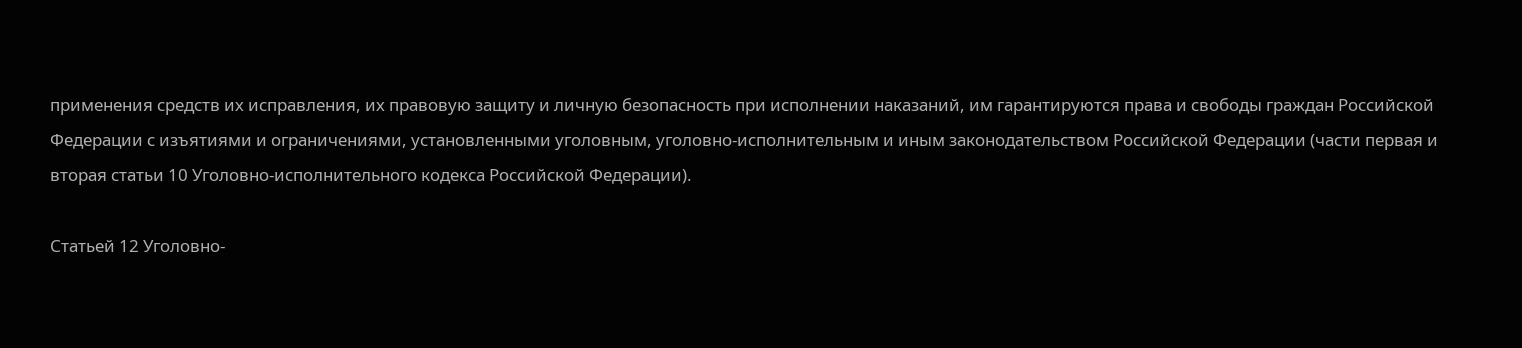применения средств их исправления, их правовую защиту и личную безопасность при исполнении наказаний, им гарантируются права и свободы граждан Российской Федерации с изъятиями и ограничениями, установленными уголовным, уголовно-исполнительным и иным законодательством Российской Федерации (части первая и вторая статьи 10 Уголовно-исполнительного кодекса Российской Федерации).

Статьей 12 Уголовно-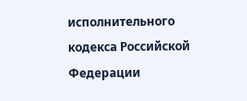исполнительного кодекса Российской Федерации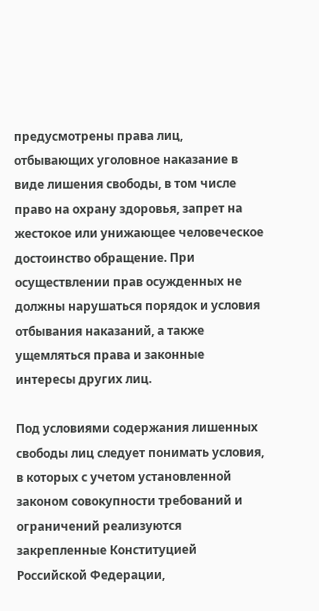предусмотрены права лиц, отбывающих уголовное наказание в виде лишения свободы, в том числе право на охрану здоровья, запрет на жестокое или унижающее человеческое достоинство обращение. При осуществлении прав осужденных не должны нарушаться порядок и условия отбывания наказаний, а также ущемляться права и законные интересы других лиц.

Под условиями содержания лишенных свободы лиц следует понимать условия, в которых с учетом установленной законом совокупности требований и ограничений реализуются закрепленные Конституцией Российской Федерации,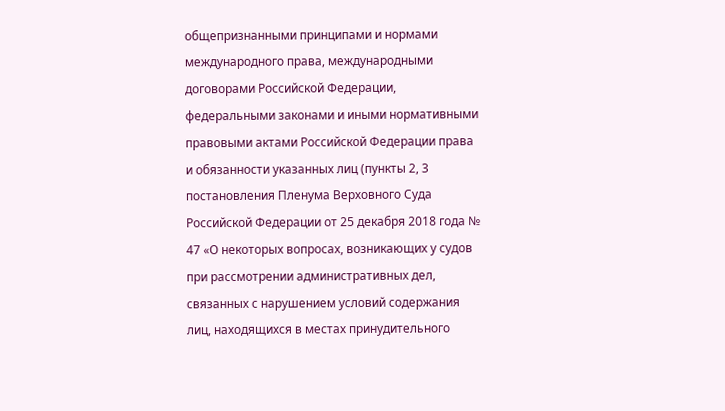общепризнанными принципами и нормами международного права, международными договорами Российской Федерации, федеральными законами и иными нормативными правовыми актами Российской Федерации права и обязанности указанных лиц (пункты 2, 3 постановления Пленума Верховного Суда Российской Федерации от 25 декабря 2018 года № 47 «О некоторых вопросах, возникающих у судов при рассмотрении административных дел, связанных с нарушением условий содержания лиц, находящихся в местах принудительного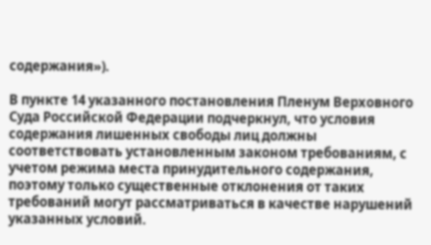содержания»).

В пункте 14 указанного постановления Пленум Верховного Суда Российской Федерации подчеркнул, что условия содержания лишенных свободы лиц должны соответствовать установленным законом требованиям, с учетом режима места принудительного содержания, поэтому только существенные отклонения от таких требований могут рассматриваться в качестве нарушений указанных условий.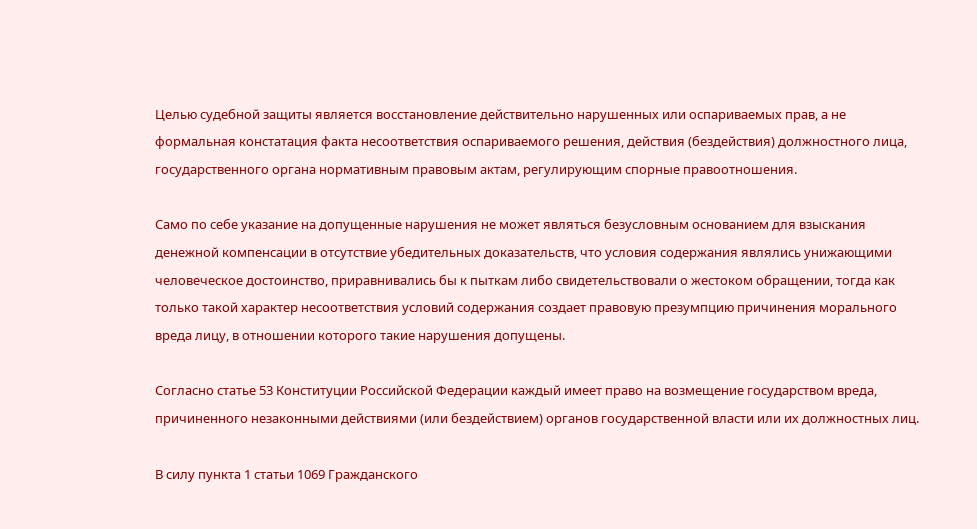Целью судебной защиты является восстановление действительно нарушенных или оспариваемых прав, а не формальная констатация факта несоответствия оспариваемого решения, действия (бездействия) должностного лица, государственного органа нормативным правовым актам, регулирующим спорные правоотношения.

Само по себе указание на допущенные нарушения не может являться безусловным основанием для взыскания денежной компенсации в отсутствие убедительных доказательств, что условия содержания являлись унижающими человеческое достоинство, приравнивались бы к пыткам либо свидетельствовали о жестоком обращении, тогда как только такой характер несоответствия условий содержания создает правовую презумпцию причинения морального вреда лицу, в отношении которого такие нарушения допущены.

Согласно статье 53 Конституции Российской Федерации каждый имеет право на возмещение государством вреда, причиненного незаконными действиями (или бездействием) органов государственной власти или их должностных лиц.

В силу пункта 1 статьи 1069 Гражданского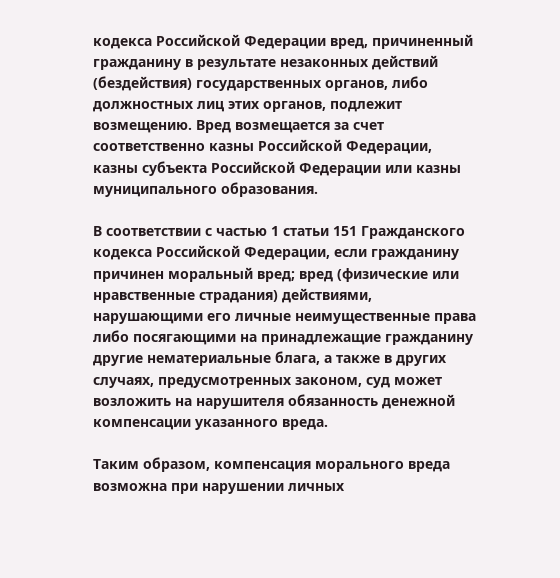кодекса Российской Федерации вред, причиненный гражданину в результате незаконных действий (бездействия) государственных органов, либо должностных лиц этих органов, подлежит возмещению. Вред возмещается за счет соответственно казны Российской Федерации, казны субъекта Российской Федерации или казны муниципального образования.

В соответствии с частью 1 статьи 151 Гражданского кодекса Российской Федерации, если гражданину причинен моральный вред; вред (физические или нравственные страдания) действиями, нарушающими его личные неимущественные права либо посягающими на принадлежащие гражданину другие нематериальные блага, а также в других случаях, предусмотренных законом, суд может возложить на нарушителя обязанность денежной компенсации указанного вреда.

Таким образом, компенсация морального вреда возможна при нарушении личных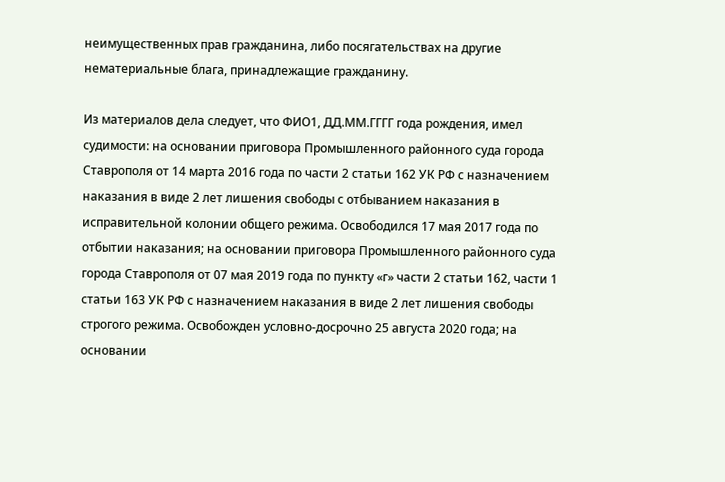неимущественных прав гражданина, либо посягательствах на другие нематериальные блага, принадлежащие гражданину.

Из материалов дела следует, что ФИО1, ДД.ММ.ГГГГ года рождения, имел судимости: на основании приговора Промышленного районного суда города Ставрополя от 14 марта 2016 года по части 2 статьи 162 УК РФ с назначением наказания в виде 2 лет лишения свободы с отбыванием наказания в исправительной колонии общего режима. Освободился 17 мая 2017 года по отбытии наказания; на основании приговора Промышленного районного суда города Ставрополя от 07 мая 2019 года по пункту «г» части 2 статьи 162, части 1 статьи 163 УК РФ с назначением наказания в виде 2 лет лишения свободы строгого режима. Освобожден условно-досрочно 25 августа 2020 года; на основании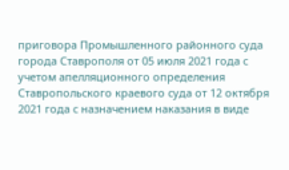приговора Промышленного районного суда города Ставрополя от 05 июля 2021 года с учетом апелляционного определения Ставропольского краевого суда от 12 октября 2021 года с назначением наказания в виде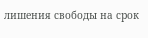лишения свободы на срок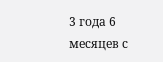3 года 6 месяцев с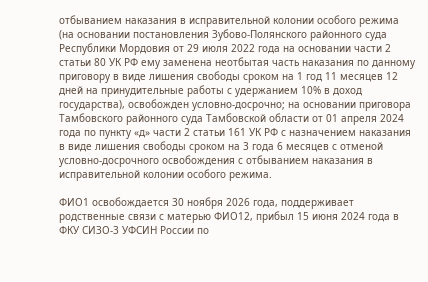отбыванием наказания в исправительной колонии особого режима (на основании постановления Зубово-Полянского районного суда Республики Мордовия от 29 июля 2022 года на основании части 2 статьи 80 УК РФ ему заменена неотбытая часть наказания по данному приговору в виде лишения свободы сроком на 1 год 11 месяцев 12 дней на принудительные работы с удержанием 10% в доход государства), освобожден условно-досрочно; на основании приговора Тамбовского районного суда Тамбовской области от 01 апреля 2024 года по пункту «д» части 2 статьи 161 УК РФ с назначением наказания в виде лишения свободы сроком на 3 года 6 месяцев с отменой условно-досрочного освобождения с отбыванием наказания в исправительной колонии особого режима.

ФИО1 освобождается 30 ноября 2026 года, поддерживает родственные связи с матерью ФИО12, прибыл 15 июня 2024 года в ФКУ СИЗО-3 УФСИН России по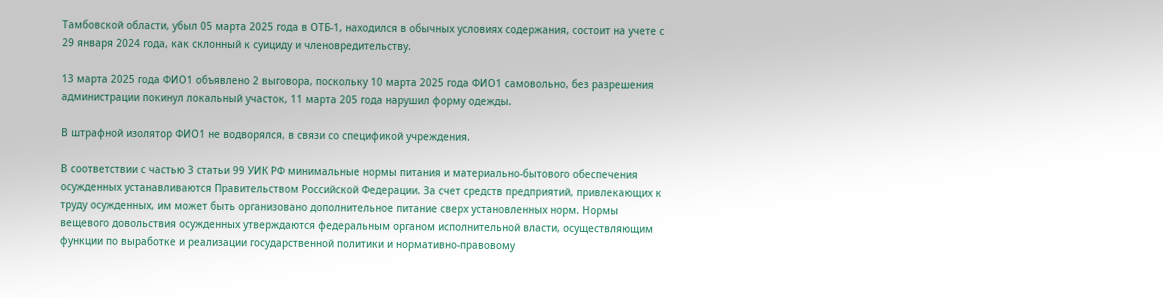Тамбовской области, убыл 05 марта 2025 года в ОТБ-1, находился в обычных условиях содержания, состоит на учете с 29 января 2024 года, как склонный к суициду и членовредительству.

13 марта 2025 года ФИО1 объявлено 2 выговора, поскольку 10 марта 2025 года ФИО1 самовольно, без разрешения администрации покинул локальный участок, 11 марта 205 года нарушил форму одежды.

В штрафной изолятор ФИО1 не водворялся, в связи со спецификой учреждения.

В соответствии с частью 3 статьи 99 УИК РФ минимальные нормы питания и материально-бытового обеспечения осужденных устанавливаются Правительством Российской Федерации. За счет средств предприятий, привлекающих к труду осужденных, им может быть организовано дополнительное питание сверх установленных норм. Нормы вещевого довольствия осужденных утверждаются федеральным органом исполнительной власти, осуществляющим функции по выработке и реализации государственной политики и нормативно-правовому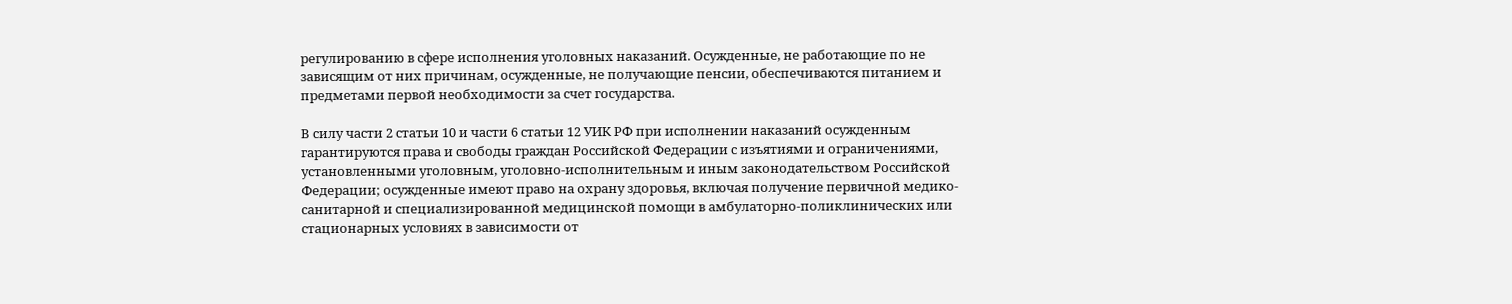регулированию в сфере исполнения уголовных наказаний. Осужденные, не работающие по не зависящим от них причинам, осужденные, не получающие пенсии, обеспечиваются питанием и предметами первой необходимости за счет государства.

В силу части 2 статьи 10 и части 6 статьи 12 УИК РФ при исполнении наказаний осужденным гарантируются права и свободы граждан Российской Федерации с изъятиями и ограничениями, установленными уголовным, уголовно-исполнительным и иным законодательством Российской Федерации; осужденные имеют право на охрану здоровья, включая получение первичной медико-санитарной и специализированной медицинской помощи в амбулаторно-поликлинических или стационарных условиях в зависимости от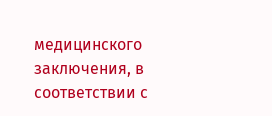медицинского заключения, в соответствии с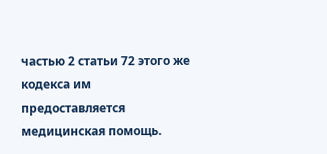частью 2 статьи 72 этого же кодекса им предоставляется медицинская помощь.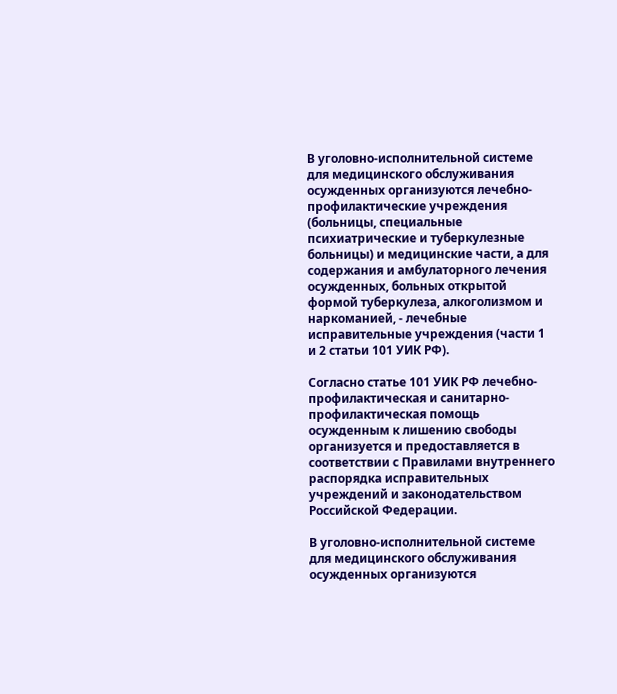В уголовно-исполнительной системе для медицинского обслуживания осужденных организуются лечебно-профилактические учреждения (больницы, специальные психиатрические и туберкулезные больницы) и медицинские части, а для содержания и амбулаторного лечения осужденных, больных открытой формой туберкулеза, алкоголизмом и наркоманией, - лечебные исправительные учреждения (части 1 и 2 статьи 101 УИК РФ).

Согласно статье 101 УИК РФ лечебно-профилактическая и санитарно-профилактическая помощь осужденным к лишению свободы организуется и предоставляется в соответствии с Правилами внутреннего распорядка исправительных учреждений и законодательством Российской Федерации.

В уголовно-исполнительной системе для медицинского обслуживания осужденных организуются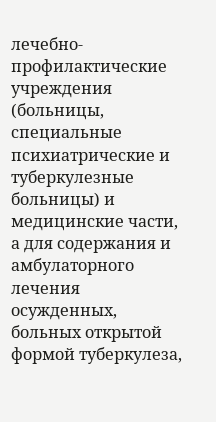лечебно-профилактические учреждения (больницы, специальные психиатрические и туберкулезные больницы) и медицинские части, а для содержания и амбулаторного лечения осужденных, больных открытой формой туберкулеза,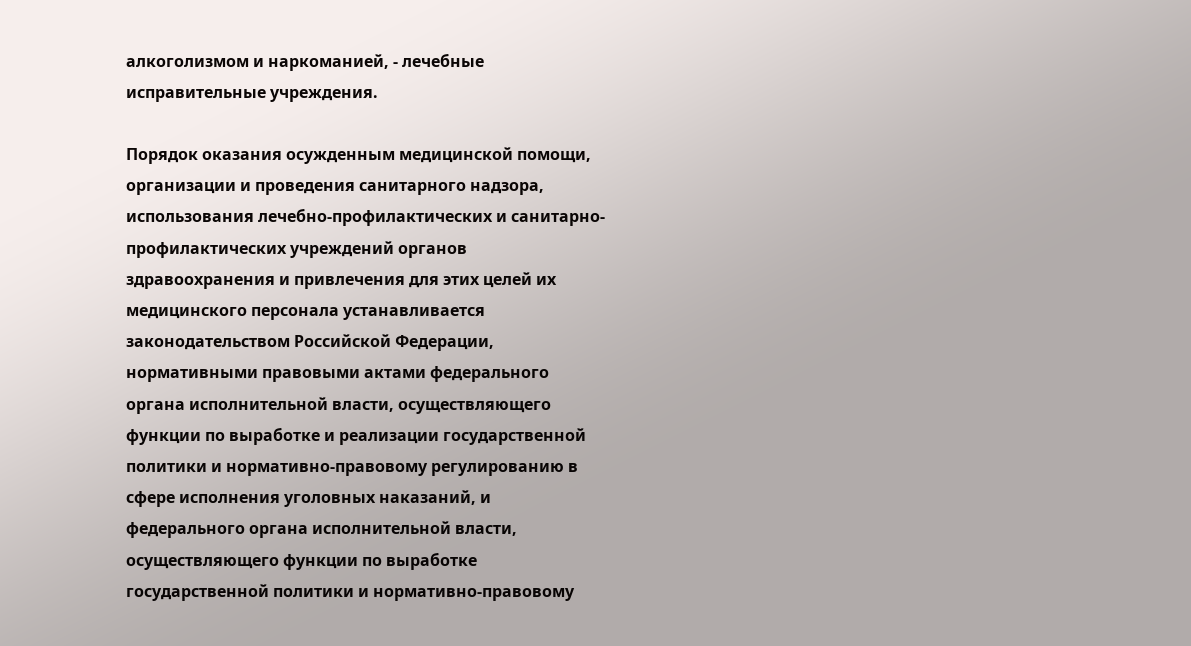алкоголизмом и наркоманией, - лечебные исправительные учреждения.

Порядок оказания осужденным медицинской помощи, организации и проведения санитарного надзора, использования лечебно-профилактических и санитарно-профилактических учреждений органов здравоохранения и привлечения для этих целей их медицинского персонала устанавливается законодательством Российской Федерации, нормативными правовыми актами федерального органа исполнительной власти, осуществляющего функции по выработке и реализации государственной политики и нормативно-правовому регулированию в сфере исполнения уголовных наказаний, и федерального органа исполнительной власти, осуществляющего функции по выработке государственной политики и нормативно-правовому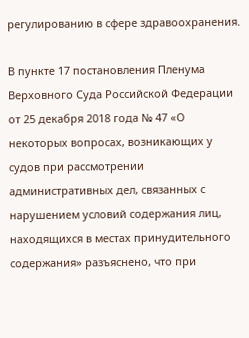регулированию в сфере здравоохранения.

В пункте 17 постановления Пленума Верховного Суда Российской Федерации от 25 декабря 2018 года № 47 «О некоторых вопросах, возникающих у судов при рассмотрении административных дел, связанных с нарушением условий содержания лиц, находящихся в местах принудительного содержания» разъяснено, что при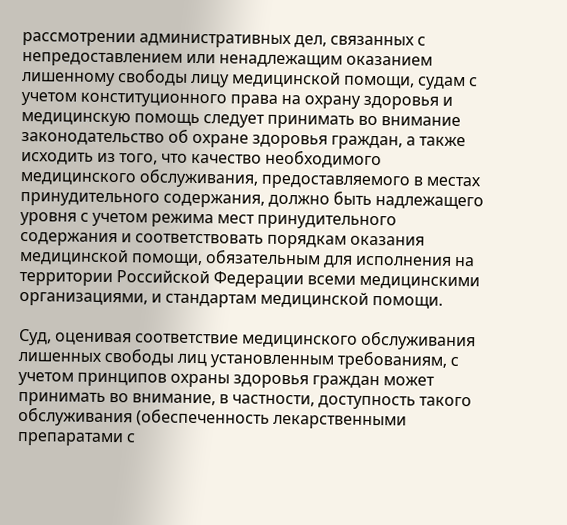рассмотрении административных дел, связанных с непредоставлением или ненадлежащим оказанием лишенному свободы лицу медицинской помощи, судам с учетом конституционного права на охрану здоровья и медицинскую помощь следует принимать во внимание законодательство об охране здоровья граждан, а также исходить из того, что качество необходимого медицинского обслуживания, предоставляемого в местах принудительного содержания, должно быть надлежащего уровня с учетом режима мест принудительного содержания и соответствовать порядкам оказания медицинской помощи, обязательным для исполнения на территории Российской Федерации всеми медицинскими организациями, и стандартам медицинской помощи.

Суд, оценивая соответствие медицинского обслуживания лишенных свободы лиц установленным требованиям, с учетом принципов охраны здоровья граждан может принимать во внимание, в частности, доступность такого обслуживания (обеспеченность лекарственными препаратами с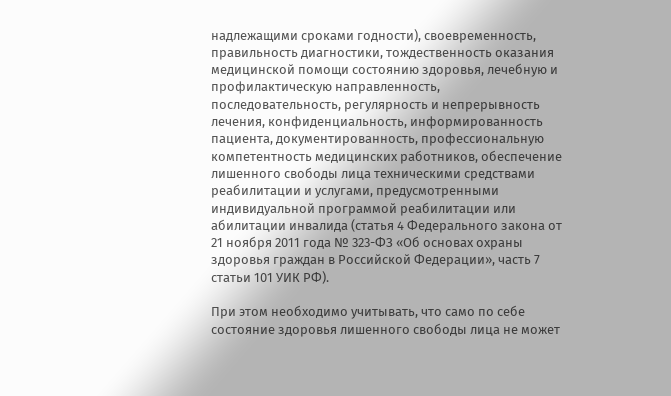надлежащими сроками годности), своевременность, правильность диагностики, тождественность оказания медицинской помощи состоянию здоровья, лечебную и профилактическую направленность, последовательность, регулярность и непрерывность лечения, конфиденциальность, информированность пациента, документированность, профессиональную компетентность медицинских работников, обеспечение лишенного свободы лица техническими средствами реабилитации и услугами, предусмотренными индивидуальной программой реабилитации или абилитации инвалида (статья 4 Федерального закона от 21 ноября 2011 года № 323-ФЗ «Об основах охраны здоровья граждан в Российской Федерации», часть 7 статьи 101 УИК РФ).

При этом необходимо учитывать, что само по себе состояние здоровья лишенного свободы лица не может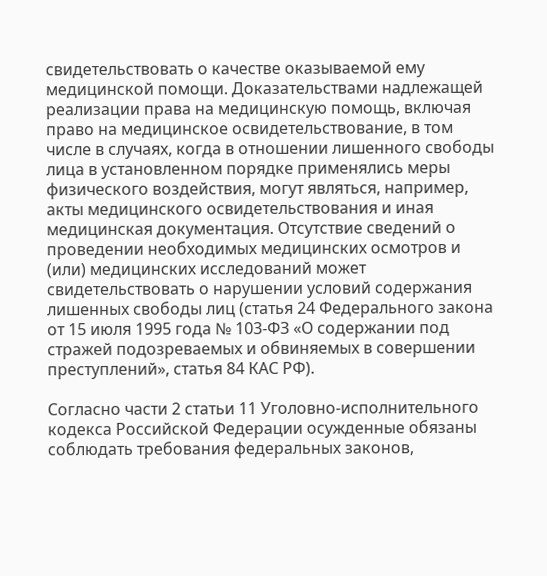свидетельствовать о качестве оказываемой ему медицинской помощи. Доказательствами надлежащей реализации права на медицинскую помощь, включая право на медицинское освидетельствование, в том числе в случаях, когда в отношении лишенного свободы лица в установленном порядке применялись меры физического воздействия, могут являться, например, акты медицинского освидетельствования и иная медицинская документация. Отсутствие сведений о проведении необходимых медицинских осмотров и (или) медицинских исследований может свидетельствовать о нарушении условий содержания лишенных свободы лиц (статья 24 Федерального закона от 15 июля 1995 года № 103-ФЗ «О содержании под стражей подозреваемых и обвиняемых в совершении преступлений», статья 84 КАС РФ).

Согласно части 2 статьи 11 Уголовно-исполнительного кодекса Российской Федерации осужденные обязаны соблюдать требования федеральных законов,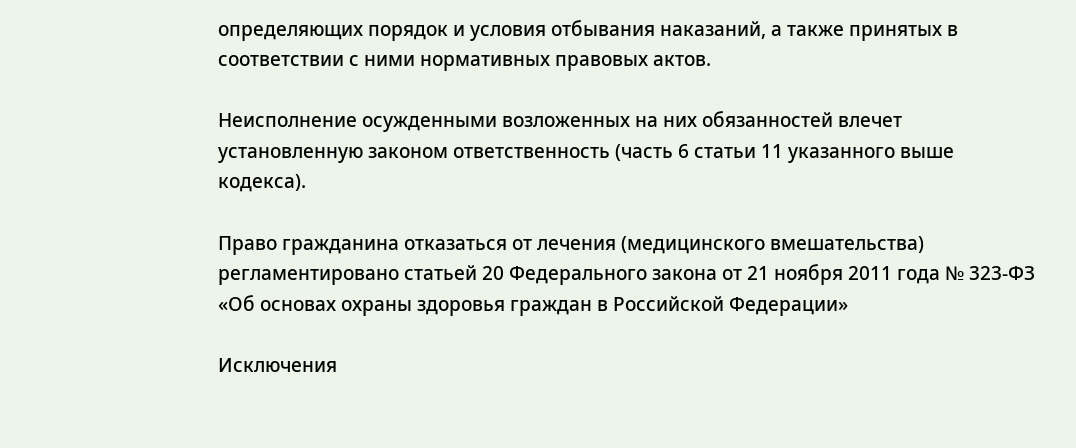определяющих порядок и условия отбывания наказаний, а также принятых в соответствии с ними нормативных правовых актов.

Неисполнение осужденными возложенных на них обязанностей влечет установленную законом ответственность (часть 6 статьи 11 указанного выше кодекса).

Право гражданина отказаться от лечения (медицинского вмешательства) регламентировано статьей 20 Федерального закона от 21 ноября 2011 года № 323-ФЗ «Об основах охраны здоровья граждан в Российской Федерации»

Исключения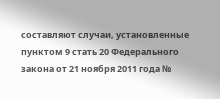составляют случаи, установленные пунктом 9 стать 20 Федерального закона от 21 ноября 2011 года №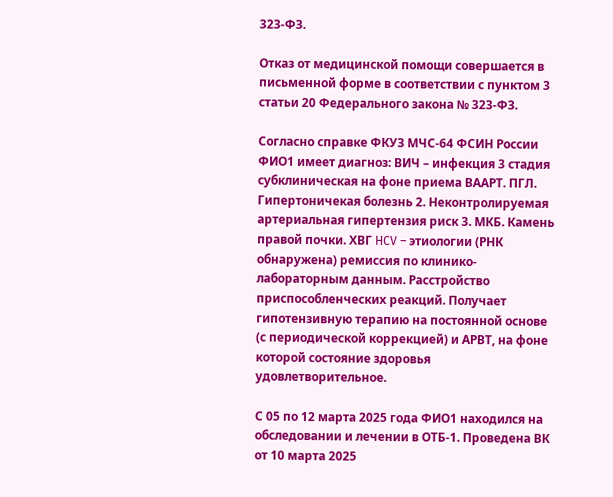323-ФЗ.

Отказ от медицинской помощи совершается в письменной форме в соответствии с пунктом 3 статьи 20 Федерального закона № 323-ФЗ.

Согласно справке ФКУЗ МЧС-64 ФСИН России ФИО1 имеет диагноз: ВИЧ – инфекция 3 стадия субклиническая на фоне приема ВААРТ. ПГЛ. Гипертоничекая болезнь 2. Неконтролируемая артериальная гипертензия риск 3. МКБ. Камень правой почки. ХВГ HCV – этиологии (РНК обнаружена) ремиссия по клинико-лабораторным данным. Расстройство приспособленческих реакций. Получает гипотензивную терапию на постоянной основе (с периодической коррекцией) и АРВТ, на фоне которой состояние здоровья удовлетворительное.

С 05 по 12 марта 2025 года ФИО1 находился на обследовании и лечении в ОТБ-1. Проведена ВК от 10 марта 2025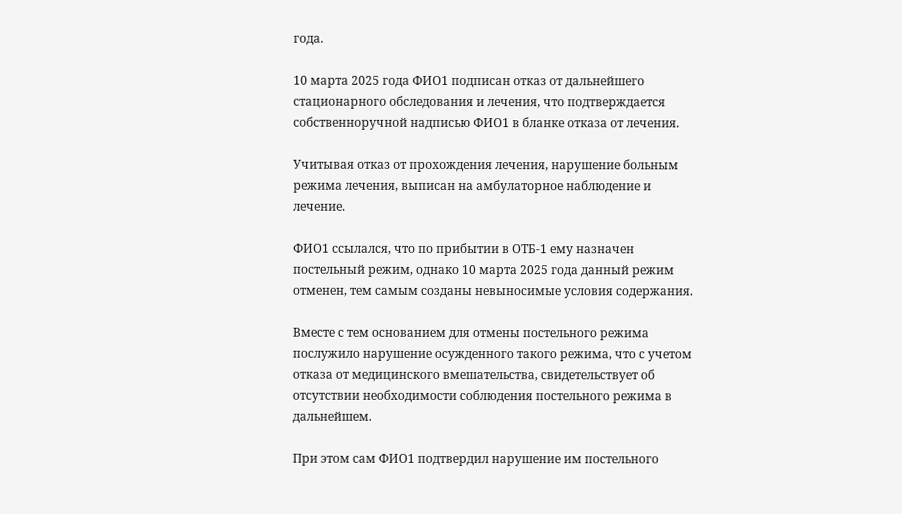года.

10 марта 2025 года ФИО1 подписан отказ от дальнейшего стационарного обследования и лечения, что подтверждается собственноручной надписью ФИО1 в бланке отказа от лечения.

Учитывая отказ от прохождения лечения, нарушение больным режима лечения, выписан на амбулаторное наблюдение и лечение.

ФИО1 ссылался, что по прибытии в ОТБ-1 ему назначен постельный режим, однако 10 марта 2025 года данный режим отменен, тем самым созданы невыносимые условия содержания.

Вместе с тем основанием для отмены постельного режима послужило нарушение осужденного такого режима, что с учетом отказа от медицинского вмешательства, свидетельствует об отсутствии необходимости соблюдения постельного режима в дальнейшем.

При этом сам ФИО1 подтвердил нарушение им постельного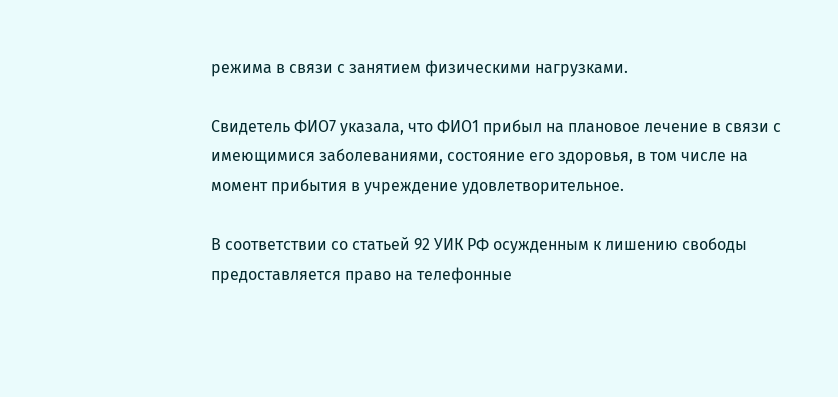режима в связи с занятием физическими нагрузками.

Свидетель ФИО7 указала, что ФИО1 прибыл на плановое лечение в связи с имеющимися заболеваниями, состояние его здоровья, в том числе на момент прибытия в учреждение удовлетворительное.

В соответствии со статьей 92 УИК РФ осужденным к лишению свободы предоставляется право на телефонные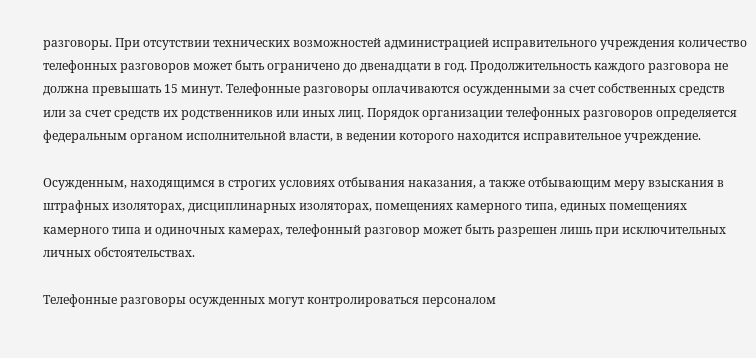разговоры. При отсутствии технических возможностей администрацией исправительного учреждения количество телефонных разговоров может быть ограничено до двенадцати в год. Продолжительность каждого разговора не должна превышать 15 минут. Телефонные разговоры оплачиваются осужденными за счет собственных средств или за счет средств их родственников или иных лиц. Порядок организации телефонных разговоров определяется федеральным органом исполнительной власти, в ведении которого находится исправительное учреждение.

Осужденным, находящимся в строгих условиях отбывания наказания, а также отбывающим меру взыскания в штрафных изоляторах, дисциплинарных изоляторах, помещениях камерного типа, единых помещениях камерного типа и одиночных камерах, телефонный разговор может быть разрешен лишь при исключительных личных обстоятельствах.

Телефонные разговоры осужденных могут контролироваться персоналом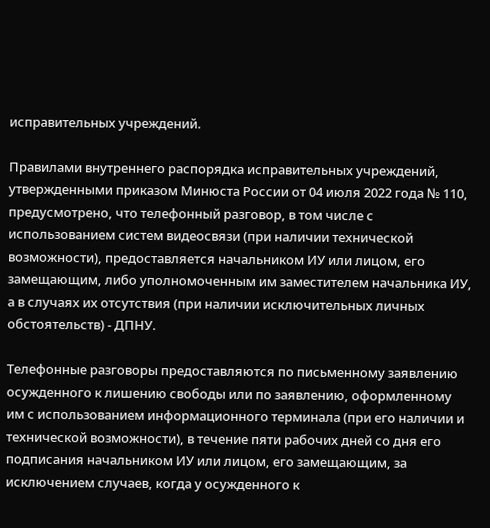исправительных учреждений.

Правилами внутреннего распорядка исправительных учреждений, утвержденными приказом Минюста России от 04 июля 2022 года № 110, предусмотрено, что телефонный разговор, в том числе с использованием систем видеосвязи (при наличии технической возможности), предоставляется начальником ИУ или лицом, его замещающим, либо уполномоченным им заместителем начальника ИУ, а в случаях их отсутствия (при наличии исключительных личных обстоятельств) - ДПНУ.

Телефонные разговоры предоставляются по письменному заявлению осужденного к лишению свободы или по заявлению, оформленному им с использованием информационного терминала (при его наличии и технической возможности), в течение пяти рабочих дней со дня его подписания начальником ИУ или лицом, его замещающим, за исключением случаев, когда у осужденного к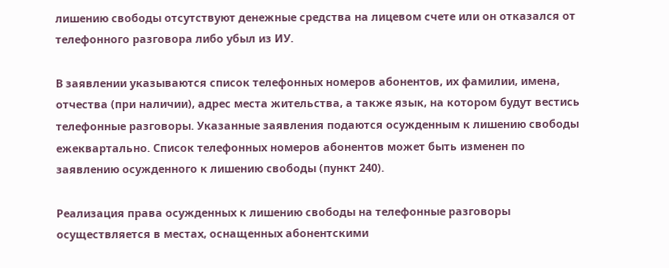лишению свободы отсутствуют денежные средства на лицевом счете или он отказался от телефонного разговора либо убыл из ИУ.

В заявлении указываются список телефонных номеров абонентов, их фамилии, имена, отчества (при наличии), адрес места жительства, а также язык, на котором будут вестись телефонные разговоры. Указанные заявления подаются осужденным к лишению свободы ежеквартально. Список телефонных номеров абонентов может быть изменен по заявлению осужденного к лишению свободы (пункт 240).

Реализация права осужденных к лишению свободы на телефонные разговоры осуществляется в местах, оснащенных абонентскими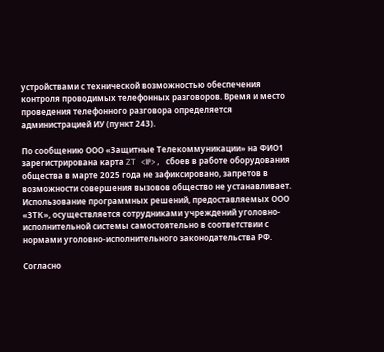устройствами с технической возможностью обеспечения контроля проводимых телефонных разговоров. Время и место проведения телефонного разговора определяется администрацией ИУ (пункт 243).

По сообщению ООО «Защитные Телекоммуникации» на ФИО1 зарегистрирована карта ZT <№>, сбоев в работе оборудования общества в марте 2025 года не зафиксировано, запретов в возможности совершения вызовов общество не устанавливает. Использование программных решений, предоставляемых ООО «ЗТК», осуществляется сотрудниками учреждений уголовно-исполнительной системы самостоятельно в соответствии с нормами уголовно-исполнительного законодательства РФ.

Согласно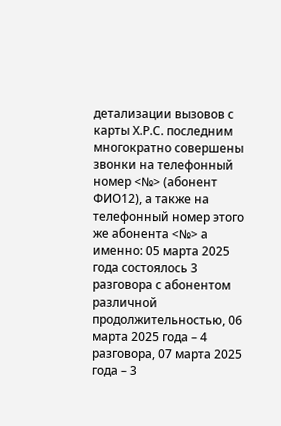детализации вызовов с карты Х.Р.С. последним многократно совершены звонки на телефонный номер <№> (абонент ФИО12), а также на телефонный номер этого же абонента <№> а именно: 05 марта 2025 года состоялось 3 разговора с абонентом различной продолжительностью, 06 марта 2025 года – 4 разговора, 07 марта 2025 года – 3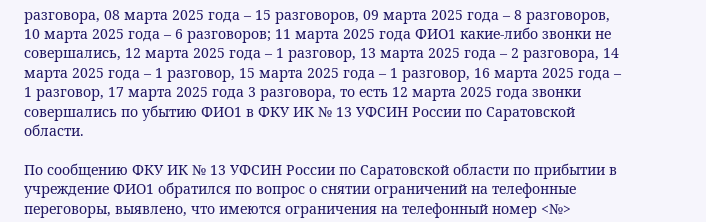разговора, 08 марта 2025 года – 15 разговоров, 09 марта 2025 года – 8 разговоров, 10 марта 2025 года – 6 разговоров; 11 марта 2025 года ФИО1 какие-либо звонки не совершались, 12 марта 2025 года – 1 разговор, 13 марта 2025 года – 2 разговора, 14 марта 2025 года – 1 разговор, 15 марта 2025 года – 1 разговор, 16 марта 2025 года – 1 разговор, 17 марта 2025 года 3 разговора, то есть 12 марта 2025 года звонки совершались по убытию ФИО1 в ФКУ ИК № 13 УФСИН России по Саратовской области.

По сообщению ФКУ ИК № 13 УФСИН России по Саратовской области по прибытии в учреждение ФИО1 обратился по вопрос о снятии ограничений на телефонные переговоры, выявлено, что имеются ограничения на телефонный номер <№>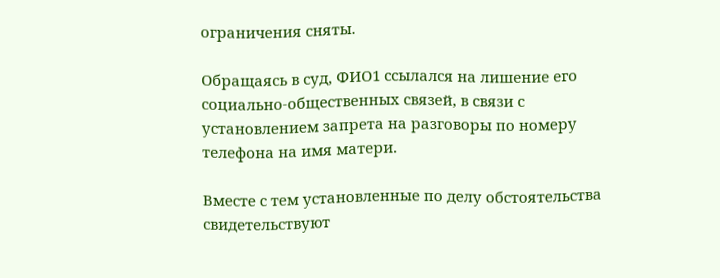ограничения сняты.

Обращаясь в суд, ФИО1 ссылался на лишение его социально-общественных связей, в связи с установлением запрета на разговоры по номеру телефона на имя матери.

Вместе с тем установленные по делу обстоятельства свидетельствуют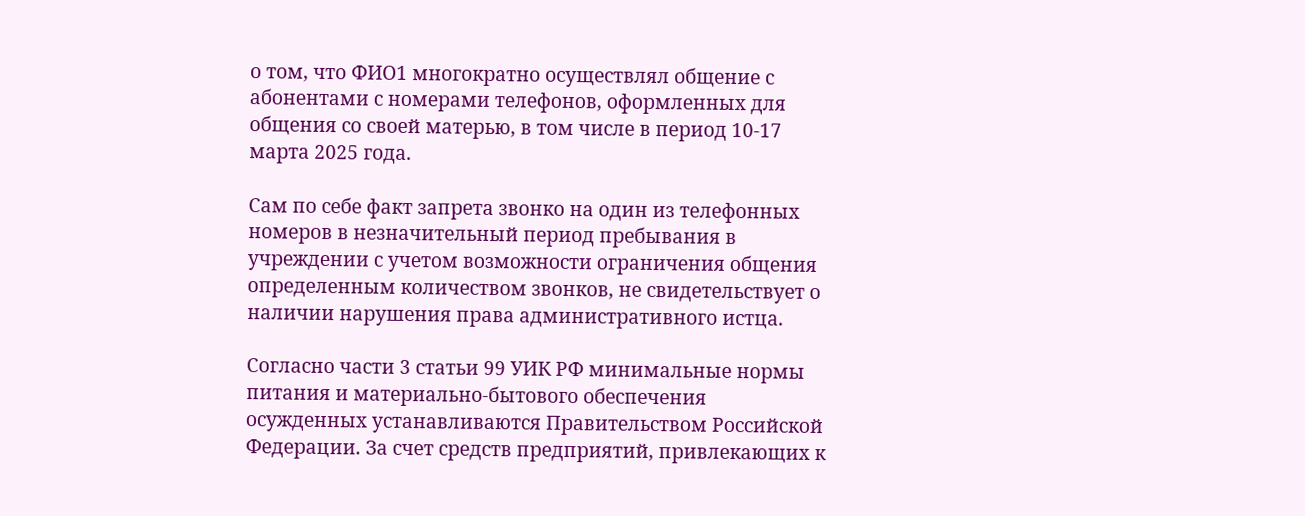о том, что ФИО1 многократно осуществлял общение с абонентами с номерами телефонов, оформленных для общения со своей матерью, в том числе в период 10-17 марта 2025 года.

Сам по себе факт запрета звонко на один из телефонных номеров в незначительный период пребывания в учреждении с учетом возможности ограничения общения определенным количеством звонков, не свидетельствует о наличии нарушения права административного истца.

Согласно части 3 статьи 99 УИК РФ минимальные нормы питания и материально-бытового обеспечения осужденных устанавливаются Правительством Российской Федерации. За счет средств предприятий, привлекающих к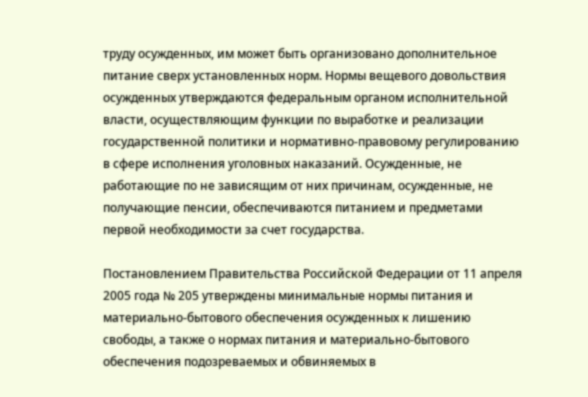труду осужденных, им может быть организовано дополнительное питание сверх установленных норм. Нормы вещевого довольствия осужденных утверждаются федеральным органом исполнительной власти, осуществляющим функции по выработке и реализации государственной политики и нормативно-правовому регулированию в сфере исполнения уголовных наказаний. Осужденные, не работающие по не зависящим от них причинам, осужденные, не получающие пенсии, обеспечиваются питанием и предметами первой необходимости за счет государства.

Постановлением Правительства Российской Федерации от 11 апреля 2005 года № 205 утверждены минимальные нормы питания и материально-бытового обеспечения осужденных к лишению свободы, а также о нормах питания и материально-бытового обеспечения подозреваемых и обвиняемых в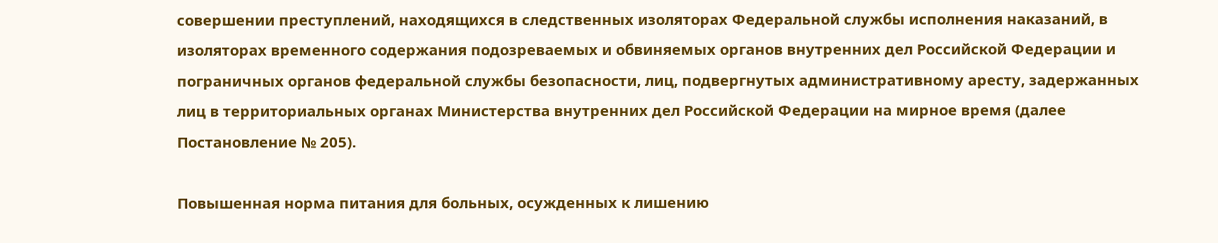совершении преступлений, находящихся в следственных изоляторах Федеральной службы исполнения наказаний, в изоляторах временного содержания подозреваемых и обвиняемых органов внутренних дел Российской Федерации и пограничных органов федеральной службы безопасности, лиц, подвергнутых административному аресту, задержанных лиц в территориальных органах Министерства внутренних дел Российской Федерации на мирное время (далее Постановление № 205).

Повышенная норма питания для больных, осужденных к лишению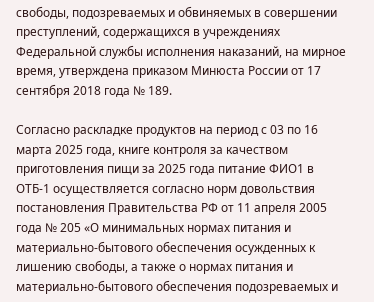свободы, подозреваемых и обвиняемых в совершении преступлений, содержащихся в учреждениях Федеральной службы исполнения наказаний, на мирное время, утверждена приказом Минюста России от 17 сентября 2018 года № 189.

Согласно раскладке продуктов на период с 03 по 16 марта 2025 года, книге контроля за качеством приготовления пищи за 2025 года питание ФИО1 в ОТБ-1 осуществляется согласно норм довольствия постановления Правительства РФ от 11 апреля 2005 года № 205 «О минимальных нормах питания и материально-бытового обеспечения осужденных к лишению свободы, а также о нормах питания и материально-бытового обеспечения подозреваемых и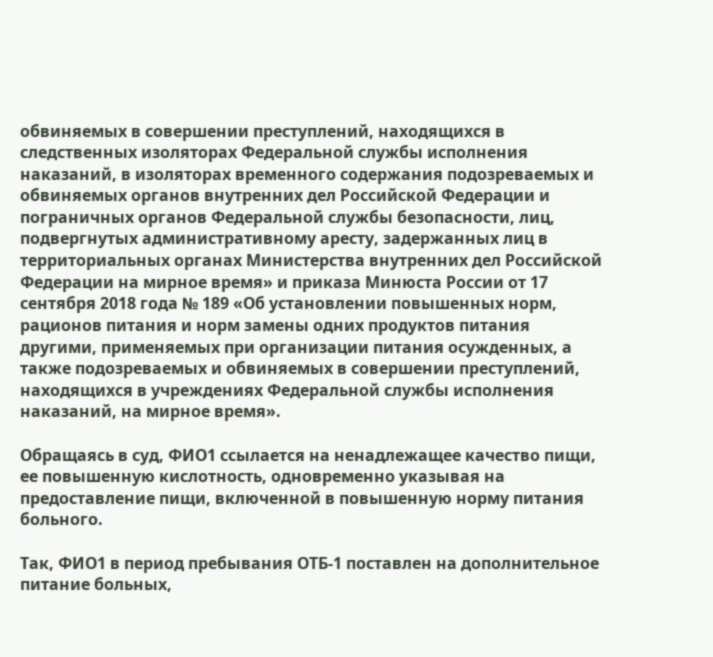обвиняемых в совершении преступлений, находящихся в следственных изоляторах Федеральной службы исполнения наказаний, в изоляторах временного содержания подозреваемых и обвиняемых органов внутренних дел Российской Федерации и пограничных органов Федеральной службы безопасности, лиц, подвергнутых административному аресту, задержанных лиц в территориальных органах Министерства внутренних дел Российской Федерации на мирное время» и приказа Минюста России от 17 сентября 2018 года № 189 «Об установлении повышенных норм, рационов питания и норм замены одних продуктов питания другими, применяемых при организации питания осужденных, а также подозреваемых и обвиняемых в совершении преступлений, находящихся в учреждениях Федеральной службы исполнения наказаний, на мирное время».

Обращаясь в суд, ФИО1 ссылается на ненадлежащее качество пищи, ее повышенную кислотность, одновременно указывая на предоставление пищи, включенной в повышенную норму питания больного.

Так, ФИО1 в период пребывания ОТБ-1 поставлен на дополнительное питание больных,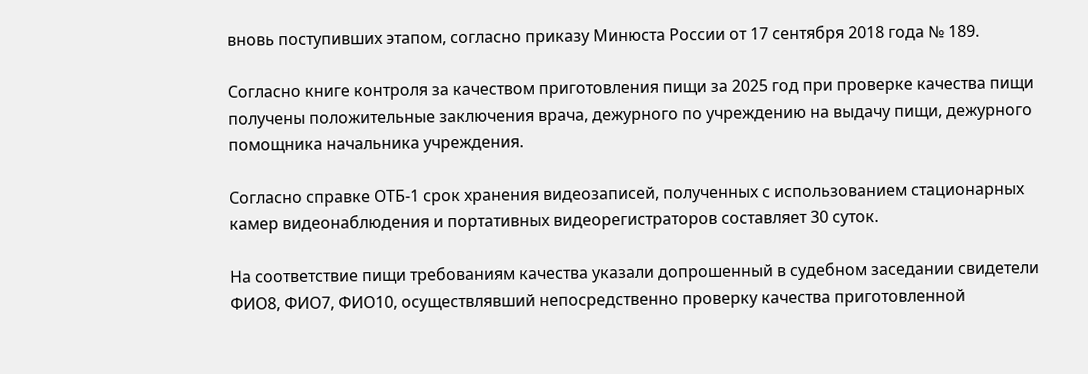вновь поступивших этапом, согласно приказу Минюста России от 17 сентября 2018 года № 189.

Согласно книге контроля за качеством приготовления пищи за 2025 год при проверке качества пищи получены положительные заключения врача, дежурного по учреждению на выдачу пищи, дежурного помощника начальника учреждения.

Согласно справке ОТБ-1 срок хранения видеозаписей, полученных с использованием стационарных камер видеонаблюдения и портативных видеорегистраторов составляет 30 суток.

На соответствие пищи требованиям качества указали допрошенный в судебном заседании свидетели ФИО8, ФИО7, ФИО10, осуществлявший непосредственно проверку качества приготовленной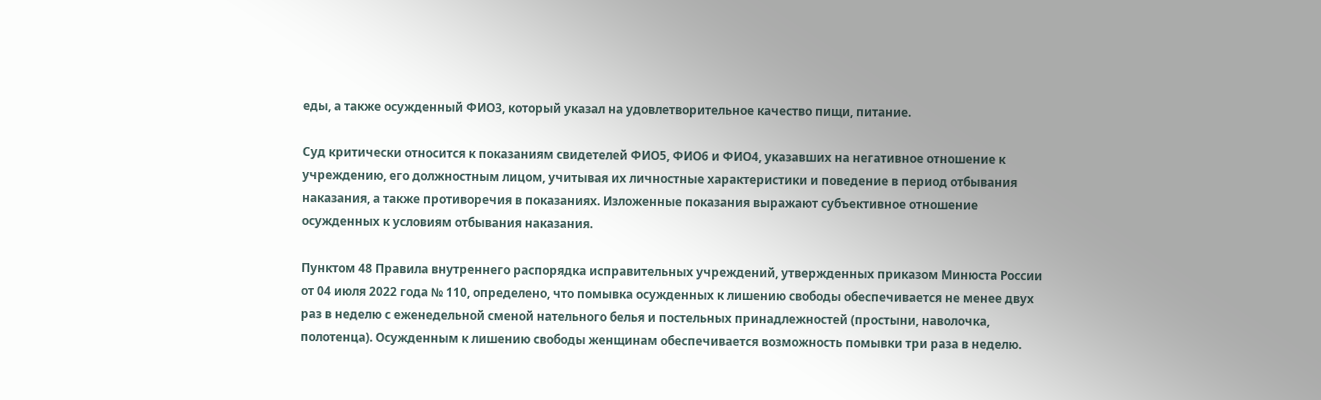еды, а также осужденный ФИО3, который указал на удовлетворительное качество пищи, питание.

Суд критически относится к показаниям свидетелей ФИО5, ФИО6 и ФИО4, указавших на негативное отношение к учреждению, его должностным лицом, учитывая их личностные характеристики и поведение в период отбывания наказания, а также противоречия в показаниях. Изложенные показания выражают субъективное отношение осужденных к условиям отбывания наказания.

Пунктом 48 Правила внутреннего распорядка исправительных учреждений, утвержденных приказом Минюста России от 04 июля 2022 года № 110, определено, что помывка осужденных к лишению свободы обеспечивается не менее двух раз в неделю с еженедельной сменой нательного белья и постельных принадлежностей (простыни, наволочка, полотенца). Осужденным к лишению свободы женщинам обеспечивается возможность помывки три раза в неделю.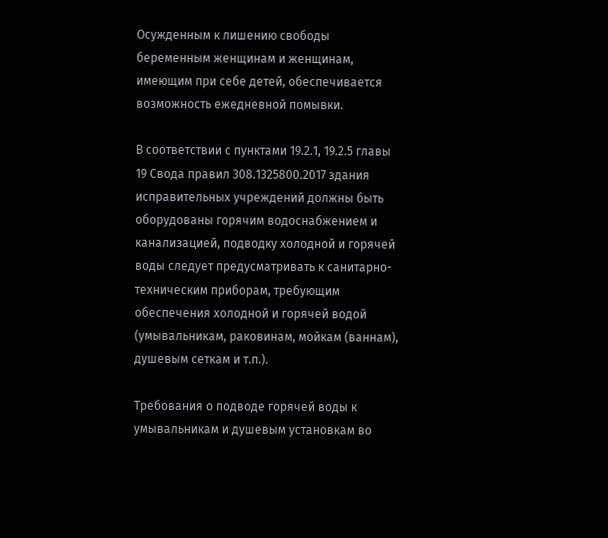Осужденным к лишению свободы беременным женщинам и женщинам, имеющим при себе детей, обеспечивается возможность ежедневной помывки.

В соответствии с пунктами 19.2.1, 19.2.5 главы 19 Свода правил 308.1325800.2017 здания исправительных учреждений должны быть оборудованы горячим водоснабжением и канализацией, подводку холодной и горячей воды следует предусматривать к санитарно-техническим приборам, требующим обеспечения холодной и горячей водой (умывальникам, раковинам, мойкам (ваннам), душевым сеткам и т.п.).

Требования о подводе горячей воды к умывальникам и душевым установкам во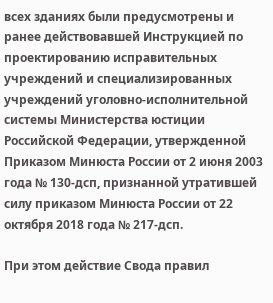всех зданиях были предусмотрены и ранее действовавшей Инструкцией по проектированию исправительных учреждений и специализированных учреждений уголовно-исполнительной системы Министерства юстиции Российской Федерации, утвержденной Приказом Минюста России от 2 июня 2003 года № 130-дсп, признанной утратившей силу приказом Минюста России от 22 октября 2018 года № 217-дсп.

При этом действие Свода правил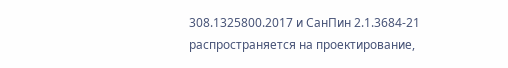308.1325800.2017 и СанПин 2.1.3684-21 распространяется на проектирование,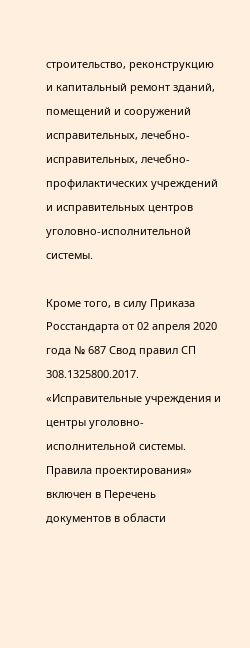строительство, реконструкцию и капитальный ремонт зданий, помещений и сооружений исправительных, лечебно-исправительных, лечебно-профилактических учреждений и исправительных центров уголовно-исполнительной системы.

Кроме того, в силу Приказа Росстандарта от 02 апреля 2020 года № 687 Свод правил СП 308.1325800.2017. «Исправительные учреждения и центры уголовно-исполнительной системы. Правила проектирования» включен в Перечень документов в области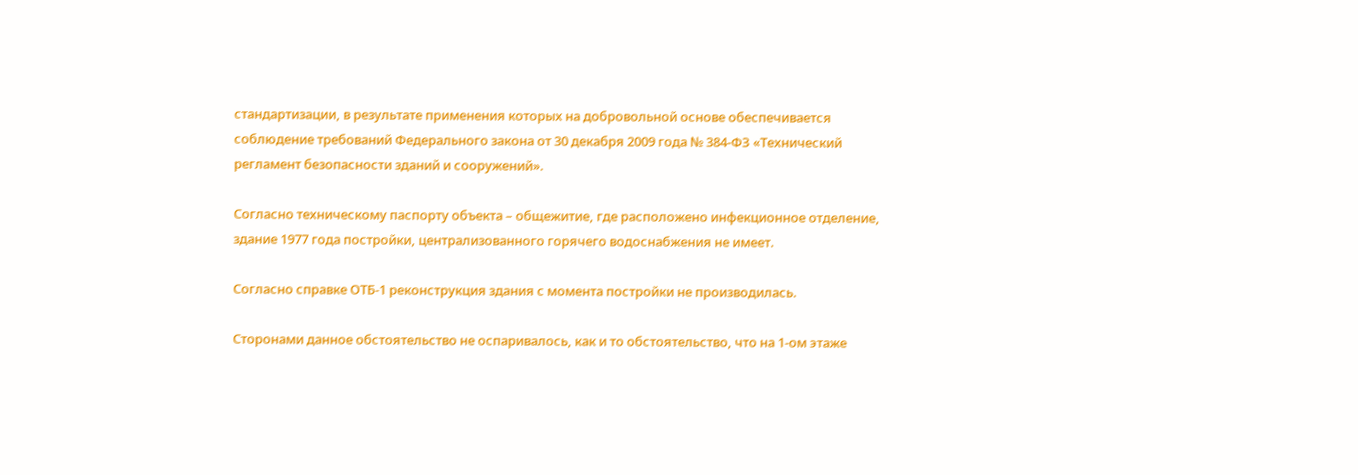стандартизации, в результате применения которых на добровольной основе обеспечивается соблюдение требований Федерального закона от 30 декабря 2009 года № 384-ФЗ «Технический регламент безопасности зданий и сооружений».

Согласно техническому паспорту объекта – общежитие, где расположено инфекционное отделение, здание 1977 года постройки, централизованного горячего водоснабжения не имеет.

Согласно справке ОТБ-1 реконструкция здания с момента постройки не производилась.

Сторонами данное обстоятельство не оспаривалось, как и то обстоятельство, что на 1-ом этаже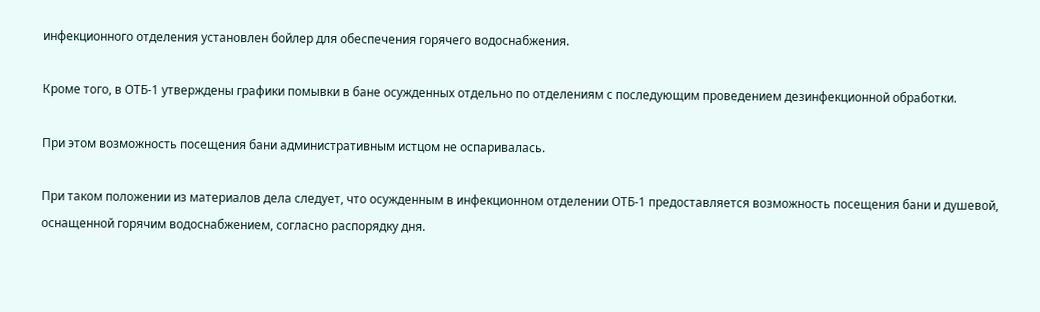инфекционного отделения установлен бойлер для обеспечения горячего водоснабжения.

Кроме того, в ОТБ-1 утверждены графики помывки в бане осужденных отдельно по отделениям с последующим проведением дезинфекционной обработки.

При этом возможность посещения бани административным истцом не оспаривалась.

При таком положении из материалов дела следует, что осужденным в инфекционном отделении ОТБ-1 предоставляется возможность посещения бани и душевой, оснащенной горячим водоснабжением, согласно распорядку дня.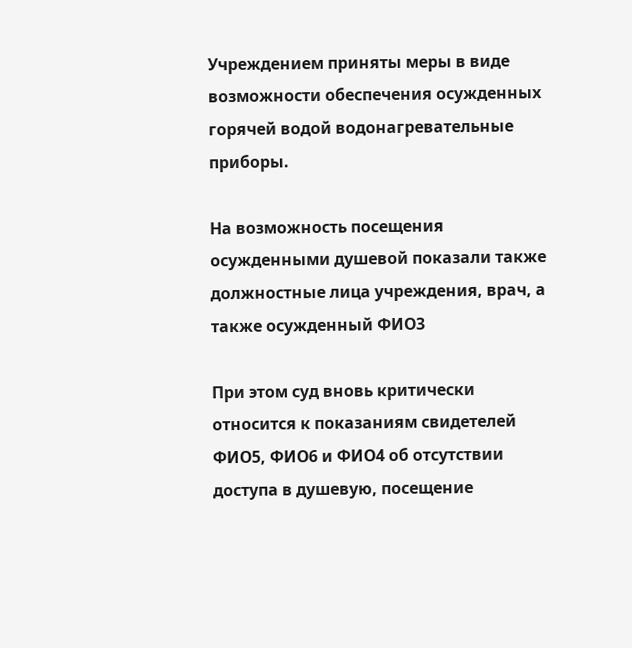Учреждением приняты меры в виде возможности обеспечения осужденных горячей водой водонагревательные приборы.

На возможность посещения осужденными душевой показали также должностные лица учреждения, врач, а также осужденный ФИО3

При этом суд вновь критически относится к показаниям свидетелей ФИО5, ФИО6 и ФИО4 об отсутствии доступа в душевую, посещение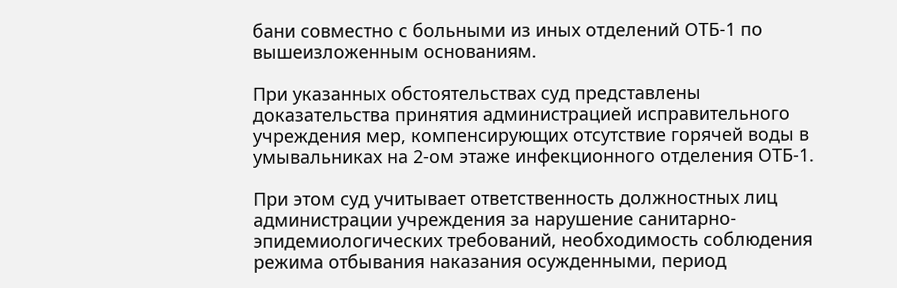бани совместно с больными из иных отделений ОТБ-1 по вышеизложенным основаниям.

При указанных обстоятельствах суд представлены доказательства принятия администрацией исправительного учреждения мер, компенсирующих отсутствие горячей воды в умывальниках на 2-ом этаже инфекционного отделения ОТБ-1.

При этом суд учитывает ответственность должностных лиц администрации учреждения за нарушение санитарно-эпидемиологических требований, необходимость соблюдения режима отбывания наказания осужденными, период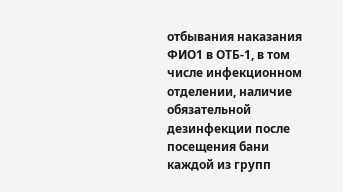отбывания наказания ФИО1 в ОТБ-1, в том числе инфекционном отделении, наличие обязательной дезинфекции после посещения бани каждой из групп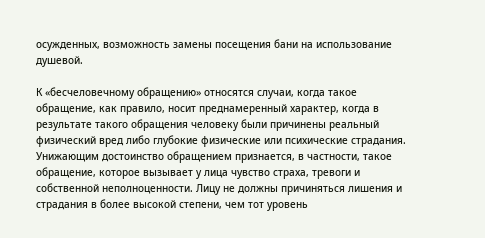осужденных, возможность замены посещения бани на использование душевой.

К «бесчеловечному обращению» относятся случаи, когда такое обращение, как правило, носит преднамеренный характер, когда в результате такого обращения человеку были причинены реальный физический вред либо глубокие физические или психические страдания. Унижающим достоинство обращением признается, в частности, такое обращение, которое вызывает у лица чувство страха, тревоги и собственной неполноценности. Лицу не должны причиняться лишения и страдания в более высокой степени, чем тот уровень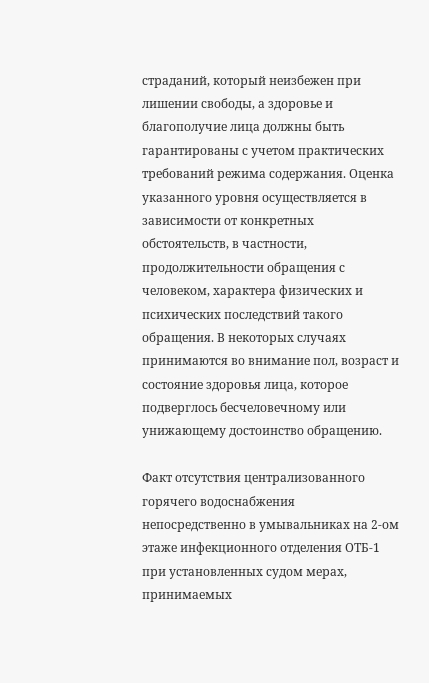страданий, который неизбежен при лишении свободы, а здоровье и благополучие лица должны быть гарантированы с учетом практических требований режима содержания. Оценка указанного уровня осуществляется в зависимости от конкретных обстоятельств, в частности, продолжительности обращения с человеком, характера физических и психических последствий такого обращения. В некоторых случаях принимаются во внимание пол, возраст и состояние здоровья лица, которое подверглось бесчеловечному или унижающему достоинство обращению.

Факт отсутствия централизованного горячего водоснабжения непосредственно в умывальниках на 2-ом этаже инфекционного отделения ОТБ-1 при установленных судом мерах, принимаемых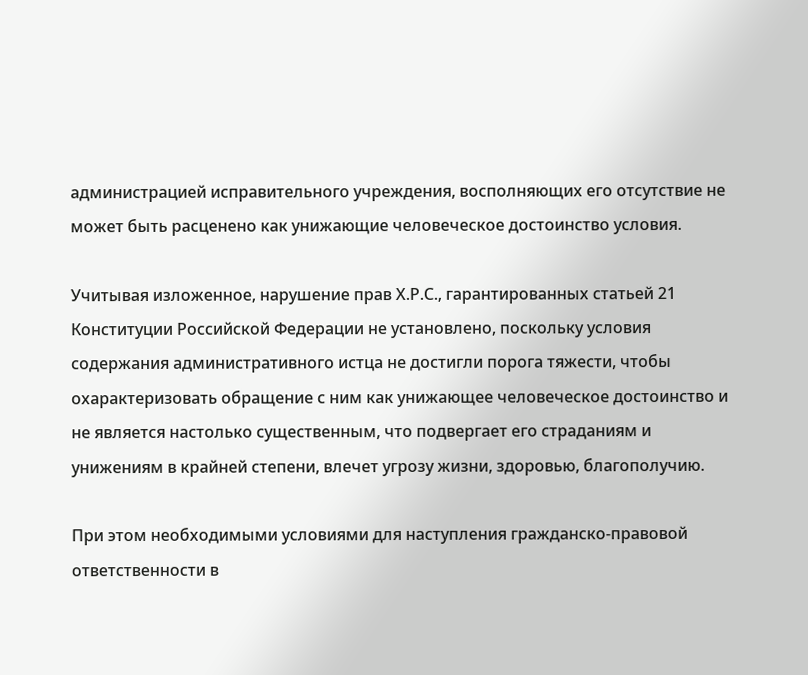администрацией исправительного учреждения, восполняющих его отсутствие не может быть расценено как унижающие человеческое достоинство условия.

Учитывая изложенное, нарушение прав Х.Р.С., гарантированных статьей 21 Конституции Российской Федерации не установлено, поскольку условия содержания административного истца не достигли порога тяжести, чтобы охарактеризовать обращение с ним как унижающее человеческое достоинство и не является настолько существенным, что подвергает его страданиям и унижениям в крайней степени, влечет угрозу жизни, здоровью, благополучию.

При этом необходимыми условиями для наступления гражданско-правовой ответственности в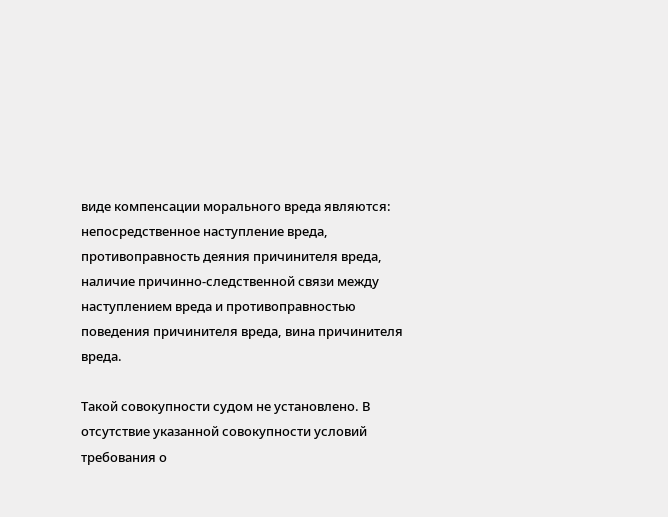виде компенсации морального вреда являются: непосредственное наступление вреда, противоправность деяния причинителя вреда, наличие причинно-следственной связи между наступлением вреда и противоправностью поведения причинителя вреда, вина причинителя вреда.

Такой совокупности судом не установлено. В отсутствие указанной совокупности условий требования о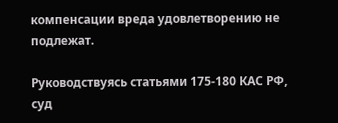компенсации вреда удовлетворению не подлежат.

Руководствуясь статьями 175-180 КАС РФ, суд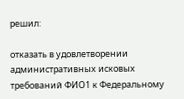решил:

отказать в удовлетворении административных исковых требований ФИО1 к Федеральному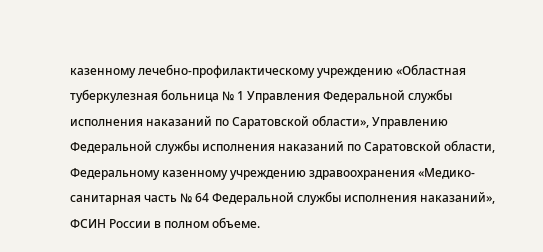казенному лечебно-профилактическому учреждению «Областная туберкулезная больница № 1 Управления Федеральной службы исполнения наказаний по Саратовской области», Управлению Федеральной службы исполнения наказаний по Саратовской области, Федеральному казенному учреждению здравоохранения «Медико-санитарная часть № 64 Федеральной службы исполнения наказаний», ФСИН России в полном объеме.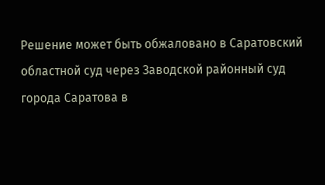Решение может быть обжаловано в Саратовский областной суд через Заводской районный суд города Саратова в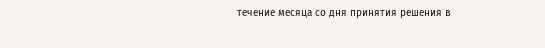течение месяца со дня принятия решения в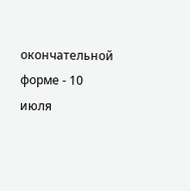окончательной форме - 10 июля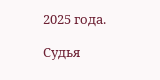2025 года.

Судья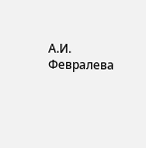А.И. Февралева